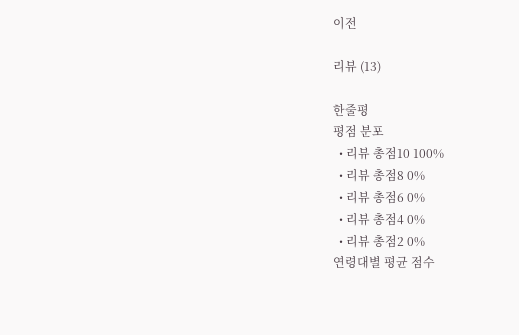이전

리뷰 (13)

한줄평
평점 분포
  • 리뷰 총점10 100%
  • 리뷰 총점8 0%
  • 리뷰 총점6 0%
  • 리뷰 총점4 0%
  • 리뷰 총점2 0%
연령대별 평균 점수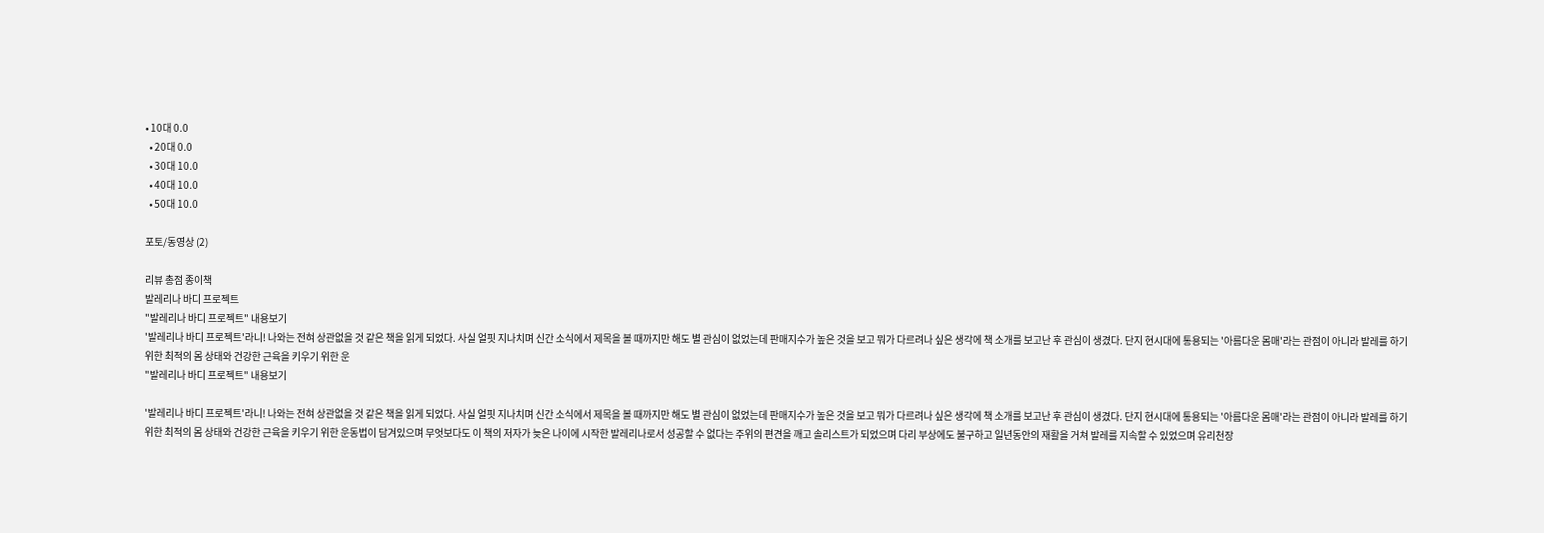• 10대 0.0
  • 20대 0.0
  • 30대 10.0
  • 40대 10.0
  • 50대 10.0

포토/동영상 (2)

리뷰 총점 종이책
발레리나 바디 프로젝트
"발레리나 바디 프로젝트" 내용보기
'발레리나 바디 프로젝트'라니! 나와는 전혀 상관없을 것 같은 책을 읽게 되었다. 사실 얼핏 지나치며 신간 소식에서 제목을 볼 때까지만 해도 별 관심이 없었는데 판매지수가 높은 것을 보고 뭐가 다르려나 싶은 생각에 책 소개를 보고난 후 관심이 생겼다. 단지 현시대에 통용되는 '아름다운 몸매'라는 관점이 아니라 발레를 하기 위한 최적의 몸 상태와 건강한 근육을 키우기 위한 운
"발레리나 바디 프로젝트" 내용보기

'발레리나 바디 프로젝트'라니! 나와는 전혀 상관없을 것 같은 책을 읽게 되었다. 사실 얼핏 지나치며 신간 소식에서 제목을 볼 때까지만 해도 별 관심이 없었는데 판매지수가 높은 것을 보고 뭐가 다르려나 싶은 생각에 책 소개를 보고난 후 관심이 생겼다. 단지 현시대에 통용되는 '아름다운 몸매'라는 관점이 아니라 발레를 하기 위한 최적의 몸 상태와 건강한 근육을 키우기 위한 운동법이 담겨있으며 무엇보다도 이 책의 저자가 늦은 나이에 시작한 발레리나로서 성공할 수 없다는 주위의 편견을 깨고 솔리스트가 되었으며 다리 부상에도 불구하고 일년동안의 재활을 거쳐 발레를 지속할 수 있었으며 유리천장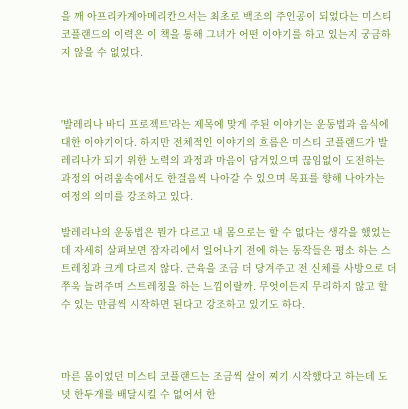을 깨 아프리카계아메리칸으서는 최초로 백조의 주인공이 되었다는 미스티 코플랜드의 이력은 이 책을 통해 그녀가 어떤 이야기를 하고 있는지 궁금하지 않을 수 없었다.



'발레리나 바디 프로젝트'라는 제목에 맞게 주된 이야기는 운동법과 음식에 대한 이야기이다. 하지만 전체적인 이야기의 흐름은 미스티 코플랜드가 발레리나가 되기 위한 노력의 과정과 마음이 담겨있으며 끊임없이 도전하는 과정의 어려움속에서도 한걸음씩 나아갈 수 있으며 목표를 향해 나아가는 여정의 의미를 강조하고 있다.

발레리나의 운동법은 뭔가 다르고 내 몸으로는 할 수 없다는 생각을 했었는데 자세히 살펴보면 잠자리에서 일어나기 전에 하는 동작들은 평소 하는 스트레칭과 크게 다르지 않다. 근육을 조금 더 당겨주고 전 신체를 사방으로 더 쭈욱 늘려주며 스트레칭을 하는 느낌이랄까. 무엇이든지 무리하지 않고 할 수 있는 만큼씩 시작하면 된다고 강조하고 있기도 하다.



마른 몸이었던 미스티 코플랜드는 조금씩 살이 찌기 시작했다고 하는데 도넛 한두개를 배달시킬 수 없어서 한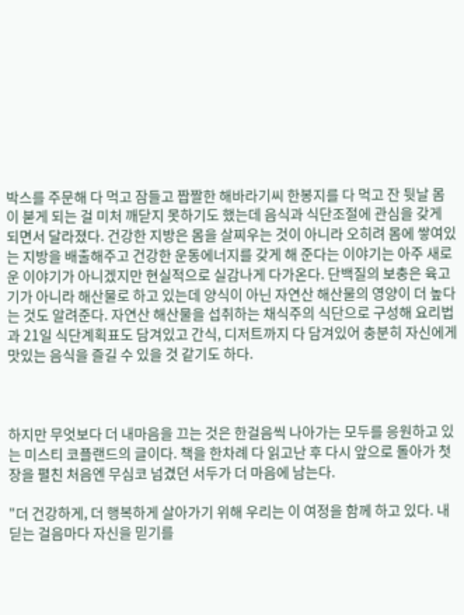박스를 주문해 다 먹고 잠들고 짭짤한 해바라기씨 한봉지를 다 먹고 잔 뒷날 몸이 붇게 되는 걸 미처 깨닫지 못하기도 했는데 음식과 식단조절에 관심을 갖게 되면서 달라졌다. 건강한 지방은 몸을 살찌우는 것이 아니라 오히려 몸에 쌓여있는 지방을 배출해주고 건강한 운동에너지를 갖게 해 준다는 이야기는 아주 새로운 이야기가 아니겠지만 현실적으로 실감나게 다가온다. 단백질의 보충은 육고기가 아니라 해산물로 하고 있는데 양식이 아닌 자연산 해산물의 영양이 더 높다는 것도 알려준다. 자연산 해산물을 섭취하는 채식주의 식단으로 구성해 요리법과 21일 식단계획표도 담겨있고 간식, 디저트까지 다 담겨있어 충분히 자신에게 맛있는 음식을 즐길 수 있을 것 같기도 하다.



하지만 무엇보다 더 내마음을 끄는 것은 한걸음씩 나아가는 모두를 응원하고 있는 미스티 코플랜드의 글이다. 책을 한차례 다 읽고난 후 다시 앞으로 돌아가 첫장을 펼친 처음엔 무심코 넘겼던 서두가 더 마음에 남는다.

"더 건강하게, 더 행복하게 살아가기 위해 우리는 이 여정을 함께 하고 있다. 내딛는 걸음마다 자신을 믿기를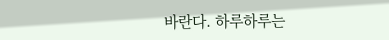바란다. 하루하루는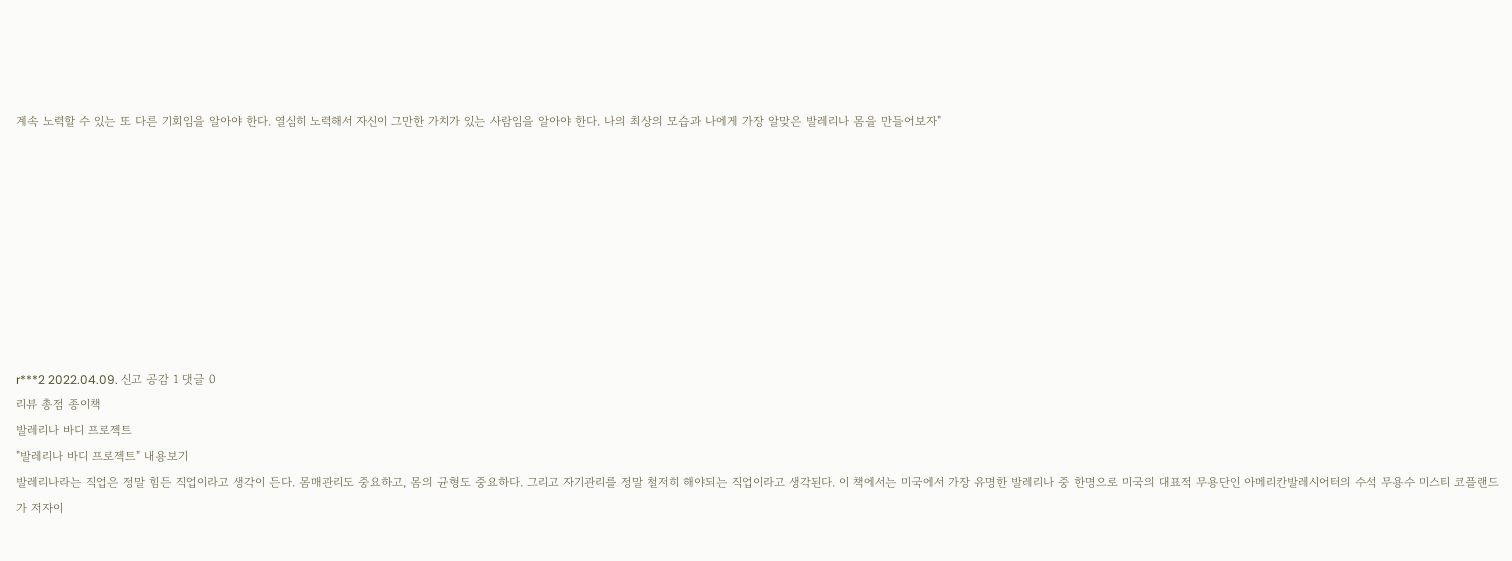계속 노력할 수 있는 또 다른 기회임을 알아야 한다. 열심히 노력해서 자신이 그만한 가치가 있는 사람임을 알아야 한다. 나의 최상의 모습과 나에게 가장 알맞은 발레리나 몸을 만들어보자"









r***2 2022.04.09. 신고 공감 1 댓글 0
리뷰 총점 종이책
발레리나 바디 프로젝트
"발레리나 바디 프로젝트" 내용보기
발레리나라는 직업은 정말 힘든 직업이라고 생각이 든다. 몸매관리도 중요하고, 몸의 균형도 중요하다. 그리고 자기관리를 정말 철저히 해야되는 직업이라고 생각된다. 이 책에서는 미국에서 가장 유명한 발레리나 중 한명으로 미국의 대표적 무용단인 아메리칸발레시어터의 수석 무용수 미스티 코플랜드가 저자이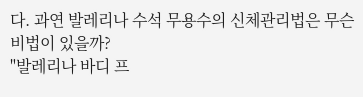다. 과연 발레리나 수석 무용수의 신체관리법은 무슨 비법이 있을까?
"발레리나 바디 프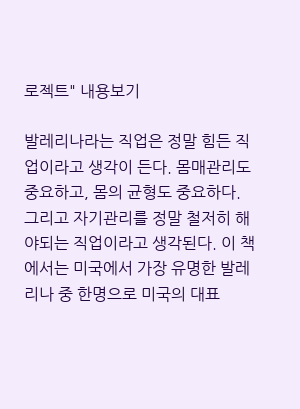로젝트" 내용보기

발레리나라는 직업은 정말 힘든 직업이라고 생각이 든다. 몸매관리도 중요하고, 몸의 균형도 중요하다. 그리고 자기관리를 정말 철저히 해야되는 직업이라고 생각된다. 이 책에서는 미국에서 가장 유명한 발레리나 중 한명으로 미국의 대표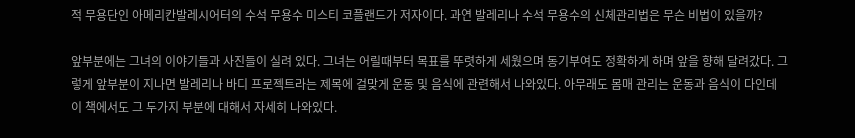적 무용단인 아메리칸발레시어터의 수석 무용수 미스티 코플랜드가 저자이다. 과연 발레리나 수석 무용수의 신체관리법은 무슨 비법이 있을까?

앞부분에는 그녀의 이야기들과 사진들이 실려 있다. 그녀는 어릴때부터 목표를 뚜렷하게 세웠으며 동기부여도 정확하게 하며 앞을 향해 달려갔다. 그렇게 앞부분이 지나면 발레리나 바디 프로젝트라는 제목에 걸맞게 운동 및 음식에 관련해서 나와있다. 아무래도 몸매 관리는 운동과 음식이 다인데 이 책에서도 그 두가지 부분에 대해서 자세히 나와있다.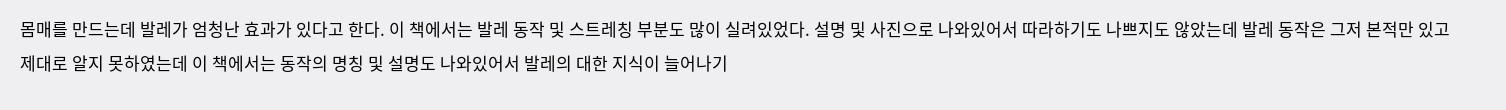몸매를 만드는데 발레가 엄청난 효과가 있다고 한다. 이 책에서는 발레 동작 및 스트레칭 부분도 많이 실려있었다. 설명 및 사진으로 나와있어서 따라하기도 나쁘지도 않았는데 발레 동작은 그저 본적만 있고 제대로 알지 못하였는데 이 책에서는 동작의 명칭 및 설명도 나와있어서 발레의 대한 지식이 늘어나기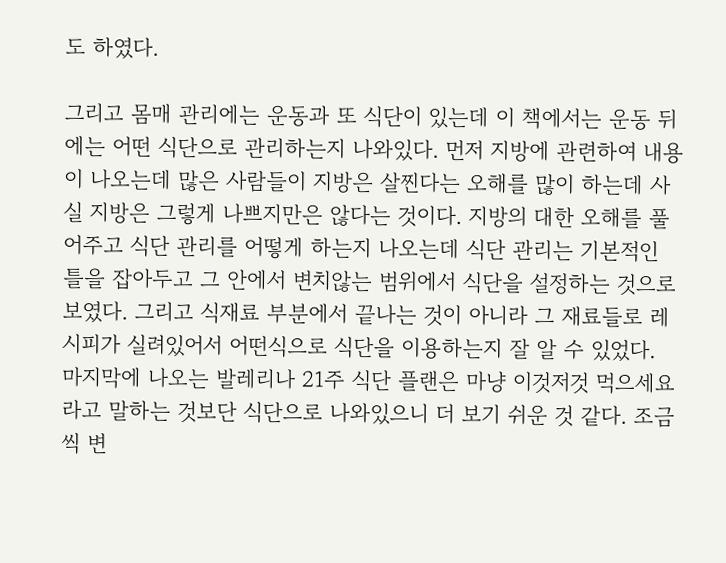도 하였다.

그리고 몸매 관리에는 운동과 또 식단이 있는데 이 책에서는 운동 뒤에는 어떤 식단으로 관리하는지 나와있다. 먼저 지방에 관련하여 내용이 나오는데 많은 사람들이 지방은 살찐다는 오해를 많이 하는데 사실 지방은 그렇게 나쁘지만은 않다는 것이다. 지방의 대한 오해를 풀어주고 식단 관리를 어떻게 하는지 나오는데 식단 관리는 기본적인 틀을 잡아두고 그 안에서 변치않는 범위에서 식단을 설정하는 것으로 보였다. 그리고 식재료 부분에서 끝나는 것이 아니라 그 재료들로 레시피가 실려있어서 어떤식으로 식단을 이용하는지 잘 알 수 있었다. 마지막에 나오는 발레리나 21주 식단 플랜은 마냥 이것저것 먹으세요 라고 말하는 것보단 식단으로 나와있으니 더 보기 쉬운 것 같다. 조금씩 변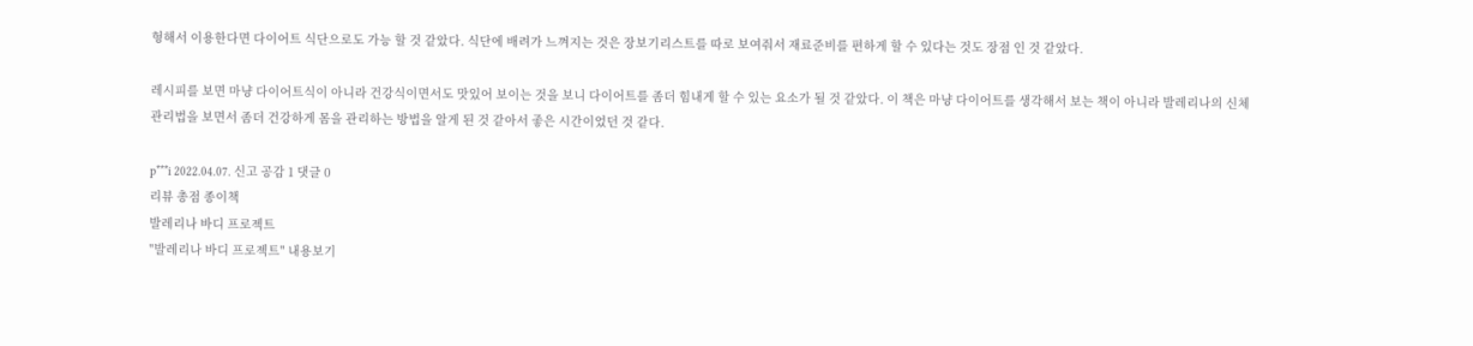형해서 이용한다면 다이어트 식단으로도 가능 할 것 같았다. 식단에 배려가 느껴지는 것은 장보기리스트를 따로 보여줘서 재료준비를 편하게 할 수 있다는 것도 장점 인 것 같았다.

레시피를 보면 마냥 다이어트식이 아니라 건강식이면서도 맛있어 보이는 것을 보니 다이어트를 좀더 힘내게 할 수 있는 요소가 될 것 같았다. 이 책은 마냥 다이어트를 생각해서 보는 책이 아니라 발레리나의 신체 관리법을 보면서 좀더 건강하게 몸을 관리하는 방법을 알게 된 것 같아서 좋은 시간이었던 것 같다.

p***i 2022.04.07. 신고 공감 1 댓글 0
리뷰 총점 종이책
발레리나 바디 프로젝트
"발레리나 바디 프로젝트" 내용보기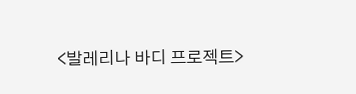<발레리나 바디 프로젝트>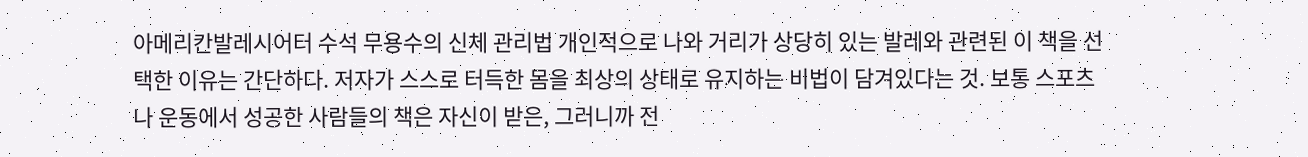아메리칸발레시어터 수석 무용수의 신체 관리법 개인적으로 나와 거리가 상당히 있는 발레와 관련된 이 책을 선택한 이유는 간단하다. 저자가 스스로 터득한 몸을 최상의 상태로 유지하는 비법이 담겨있다는 것. 보통 스포츠나 운동에서 성공한 사람들의 책은 자신이 받은, 그러니까 전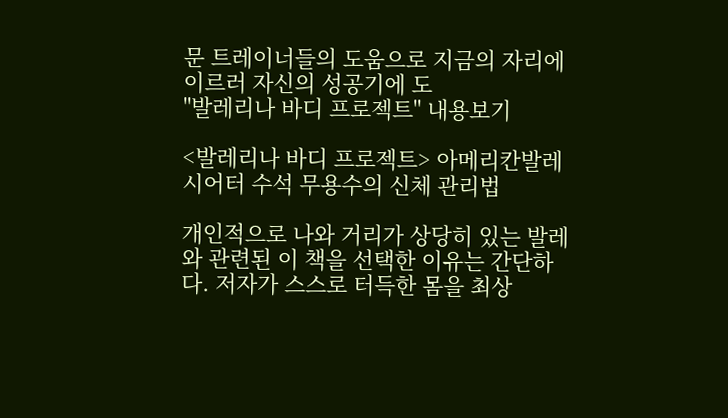문 트레이너들의 도움으로 지금의 자리에 이르러 자신의 성공기에 도
"발레리나 바디 프로젝트" 내용보기

<발레리나 바디 프로젝트> 아메리칸발레시어터 수석 무용수의 신체 관리법

개인적으로 나와 거리가 상당히 있는 발레와 관련된 이 책을 선택한 이유는 간단하다. 저자가 스스로 터득한 몸을 최상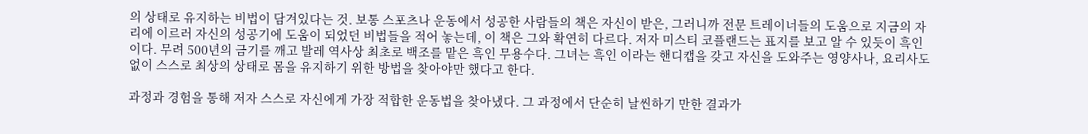의 상태로 유지하는 비법이 담겨있다는 것. 보통 스포츠나 운동에서 성공한 사람들의 책은 자신이 받은, 그러니까 전문 트레이너들의 도움으로 지금의 자리에 이르러 자신의 성공기에 도움이 되었던 비법들을 적어 놓는데, 이 책은 그와 확연히 다르다. 저자 미스티 코플랜드는 표지를 보고 알 수 있듯이 흑인이다. 무려 500년의 금기를 깨고 발레 역사상 최초로 백조를 맡은 흑인 무용수다. 그녀는 흑인 이라는 핸디캡을 갖고 자신을 도와주는 영양사나, 요리사도 없이 스스로 최상의 상태로 몸을 유지하기 위한 방법을 찾아야만 했다고 한다.

과정과 경험을 통해 저자 스스로 자신에게 가장 적합한 운동법을 찾아냈다. 그 과정에서 단순히 날씬하기 만한 결과가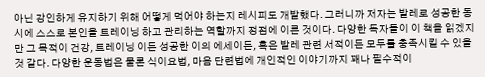아닌 강인하게 유지하기 위해 어떻게 먹어야 하는지 레시피도 개발했다. 그러니까 저자는 발레로 성공한 동시에 스스로 본인을 트레이닝 하고 관리하는 역할까지 정점에 이른 것이다. 다양한 독자들이 이 책을 읽겠지만 그 목적이 건강, 트레이닝 이든 성공한 이의 에세이든, 혹은 발레 관련 서적이든 모두를 충족시킬 수 있을 것 같다. 다양한 운동법은 물론 식이요법, 마음 단련법에 개인적인 이야기까지 꽤나 필수적이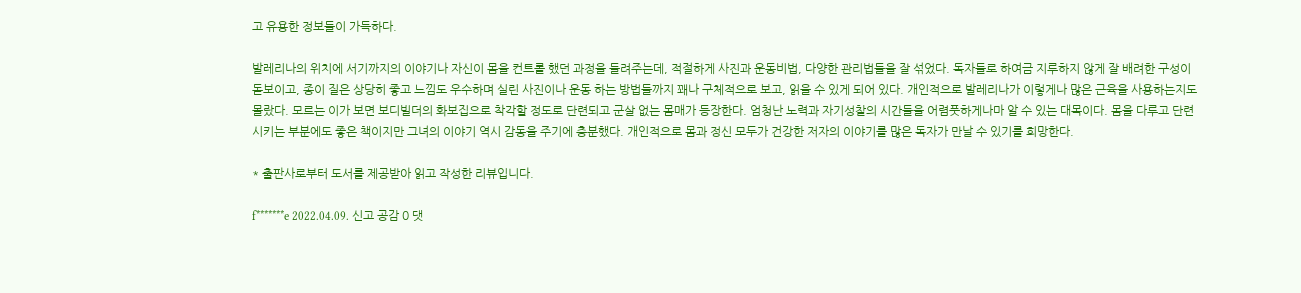고 유용한 정보들이 가득하다.

발레리나의 위치에 서기까지의 이야기나 자신이 몸을 컨트롤 했던 과정을 들려주는데, 적절하게 사진과 운동비법, 다양한 관리법들을 잘 섞었다. 독자들로 하여금 지루하지 않게 잘 배려한 구성이 돋보이고, 종이 질은 상당히 좋고 느낌도 우수하며 실린 사진이나 운동 하는 방법들까지 꽤나 구체적으로 보고, 읽을 수 있게 되어 있다. 개인적으로 발레리나가 이렇게나 많은 근육을 사용하는지도 몰랐다. 모르는 이가 보면 보디빌더의 화보집으로 착각할 정도로 단련되고 군살 없는 몸매가 등장한다. 엄청난 노력과 자기성찰의 시간들을 어렴풋하게나마 알 수 있는 대목이다. 몸을 다루고 단련시키는 부분에도 좋은 책이지만 그녀의 이야기 역시 감동을 주기에 충분했다. 개인적으로 몸과 정신 모두가 건강한 저자의 이야기를 많은 독자가 만날 수 있기를 희망한다.

* 출판사로부터 도서를 제공받아 읽고 작성한 리뷰입니다.

f*******e 2022.04.09. 신고 공감 0 댓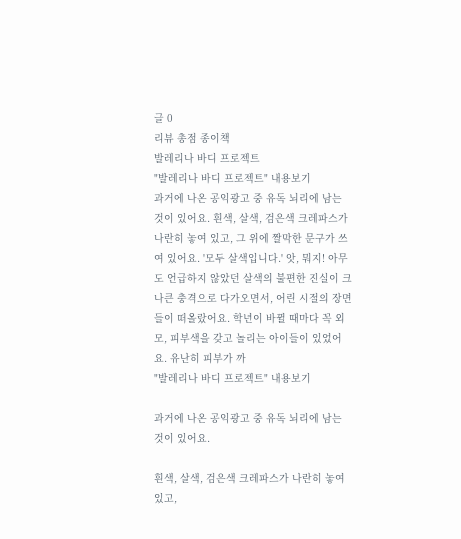글 0
리뷰 총점 종이책
발레리나 바디 프로젝트
"발레리나 바디 프로젝트" 내용보기
과거에 나온 공익광고 중 유독 뇌리에 남는 것이 있어요. 흰색, 살색, 검은색 크레파스가 나란히 놓여 있고, 그 위에 짤막한 문구가 쓰여 있어요. '모두 살색입니다.' 앗, 뭐지! 아무도 언급하지 않았던 살색의 불편한 진실이 크나큰 충격으로 다가오면서, 어린 시절의 장면들이 떠올랐어요. 학년이 바뀔 때마다 꼭 외모, 피부색을 갖고 놀리는 아이들이 있었어요. 유난히 피부가 까
"발레리나 바디 프로젝트" 내용보기

과거에 나온 공익광고 중 유독 뇌리에 남는 것이 있어요.

흰색, 살색, 검은색 크레파스가 나란히 놓여 있고,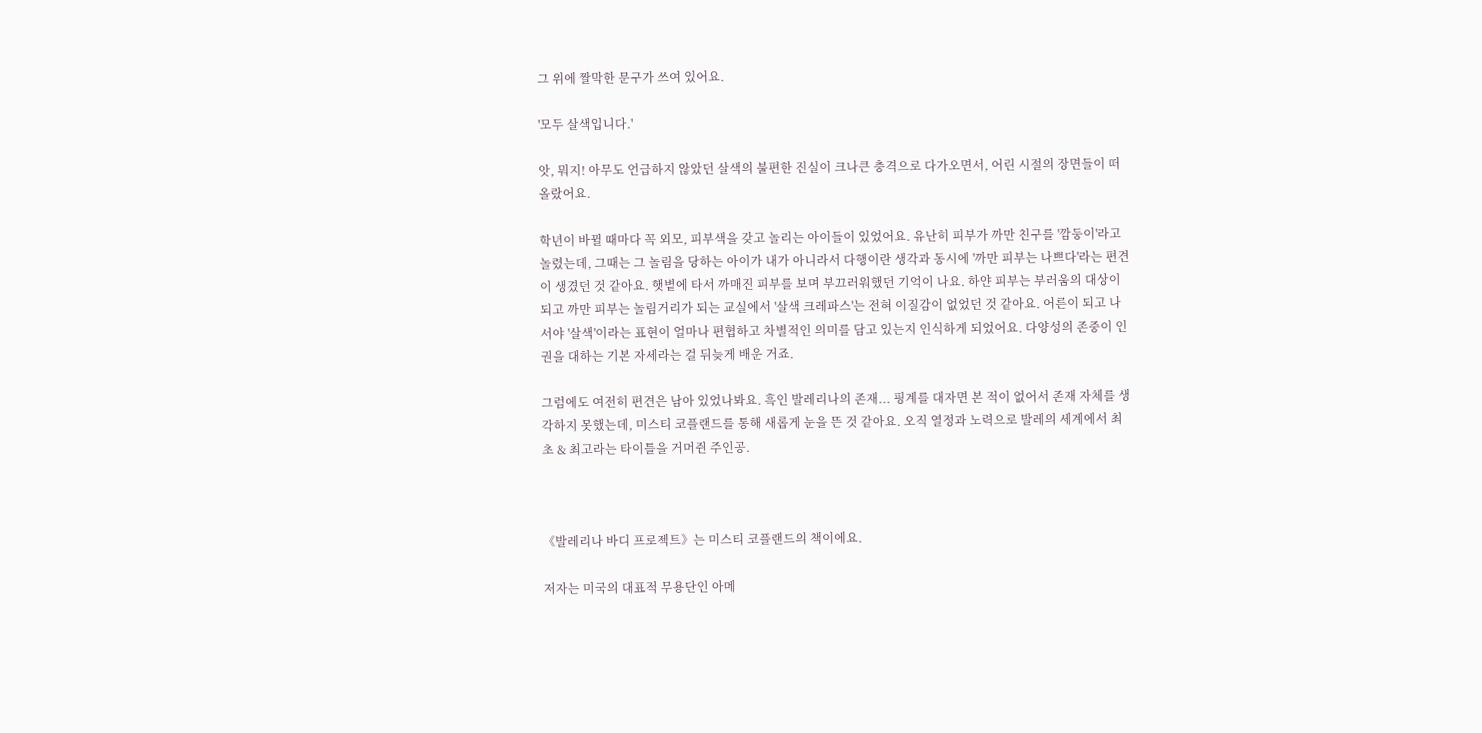그 위에 짤막한 문구가 쓰여 있어요.

'모두 살색입니다.'

앗, 뭐지! 아무도 언급하지 않았던 살색의 불편한 진실이 크나큰 충격으로 다가오면서, 어린 시절의 장면들이 떠올랐어요.

학년이 바뀔 때마다 꼭 외모, 피부색을 갖고 놀리는 아이들이 있었어요. 유난히 피부가 까만 친구를 '깜둥이'라고 놀렸는데, 그때는 그 놀림을 당하는 아이가 내가 아니라서 다행이란 생각과 동시에 '까만 피부는 나쁘다'라는 편견이 생겼던 것 같아요. 햇볕에 타서 까매진 피부를 보며 부끄러워했던 기억이 나요. 하얀 피부는 부러움의 대상이 되고 까만 피부는 놀림거리가 되는 교실에서 '살색 크레파스'는 전혀 이질감이 없었던 것 같아요. 어른이 되고 나서야 '살색'이라는 표현이 얼마나 편협하고 차별적인 의미를 담고 있는지 인식하게 되었어요. 다양성의 존중이 인권을 대하는 기본 자세라는 걸 뒤늦게 배운 거죠.

그럼에도 여전히 편견은 남아 있었나봐요. 흑인 발레리나의 존재... 핑계를 대자면 본 적이 없어서 존재 자체를 생각하지 못했는데, 미스티 코플랜드를 통해 새롭게 눈을 뜬 것 같아요. 오직 열정과 노력으로 발레의 세계에서 최초 & 최고라는 타이틀을 거머쥔 주인공.



《발레리나 바디 프로젝트》는 미스티 코플랜드의 책이에요.

저자는 미국의 대표적 무용단인 아메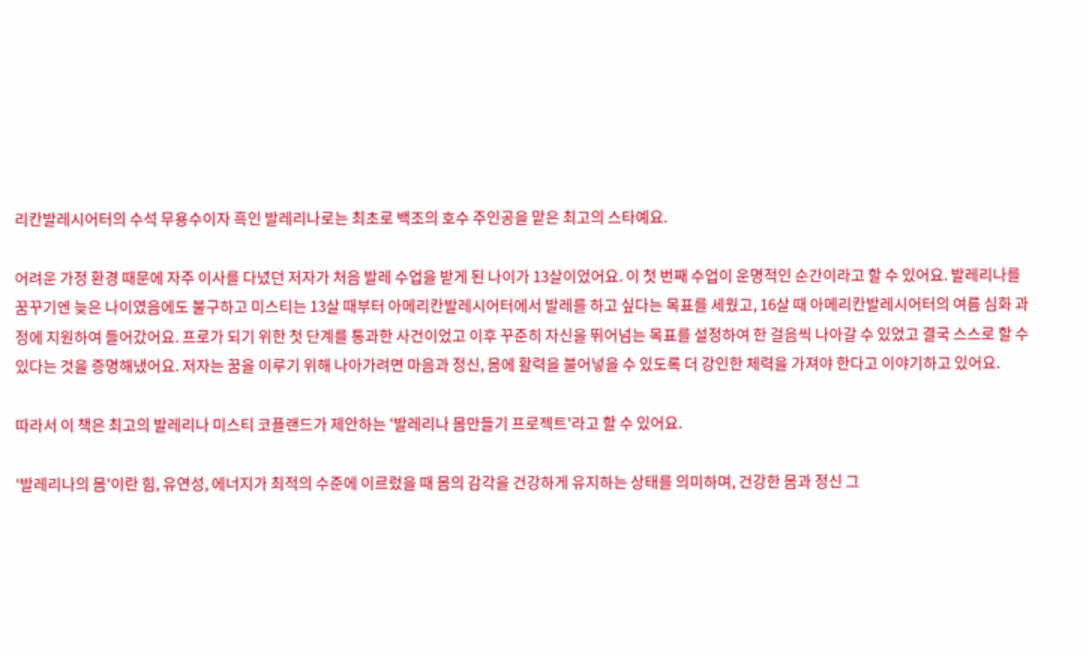리칸발레시어터의 수석 무용수이자 흑인 발레리나로는 최초로 백조의 호수 주인공을 맡은 최고의 스타예요.

어려운 가정 환경 때문에 자주 이사를 다녔던 저자가 처음 발레 수업을 받게 된 나이가 13살이었어요. 이 첫 번째 수업이 운명적인 순간이라고 할 수 있어요. 발레리나를 꿈꾸기엔 늦은 나이였음에도 불구하고 미스티는 13살 때부터 아메리칸발레시어터에서 발레를 하고 싶다는 목표를 세웠고, 16살 때 아메리칸발레시어터의 여름 심화 과정에 지원하여 들어갔어요. 프로가 되기 위한 첫 단계를 통과한 사건이었고 이후 꾸준히 자신을 뛰어넘는 목표를 설정하여 한 걸음씩 나아갈 수 있었고 결국 스스로 할 수 있다는 것을 증명해냈어요. 저자는 꿈을 이루기 위해 나아가려면 마음과 정신, 몸에 활력을 불어넣을 수 있도록 더 강인한 체력을 가져야 한다고 이야기하고 있어요.

따라서 이 책은 최고의 발레리나 미스티 코플랜드가 제안하는 '발레리나 몸만들기 프로젝트'라고 할 수 있어요.

'발레리나의 몸'이란 힘, 유연성, 에너지가 최적의 수준에 이르렀을 때 몸의 감각을 건강하게 유지하는 상태를 의미하며, 건강한 몸과 정신 그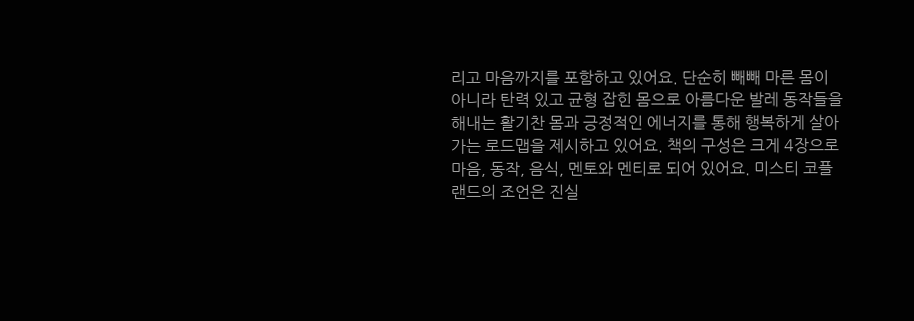리고 마음까지를 포함하고 있어요. 단순히 빼빼 마른 몸이 아니라 탄력 있고 균형 잡힌 몸으로 아름다운 발레 동작들을 해내는 활기찬 몸과 긍정적인 에너지를 통해 행복하게 살아가는 로드맵을 제시하고 있어요. 책의 구성은 크게 4장으로 마음, 동작, 음식, 멘토와 멘티로 되어 있어요. 미스티 코플랜드의 조언은 진실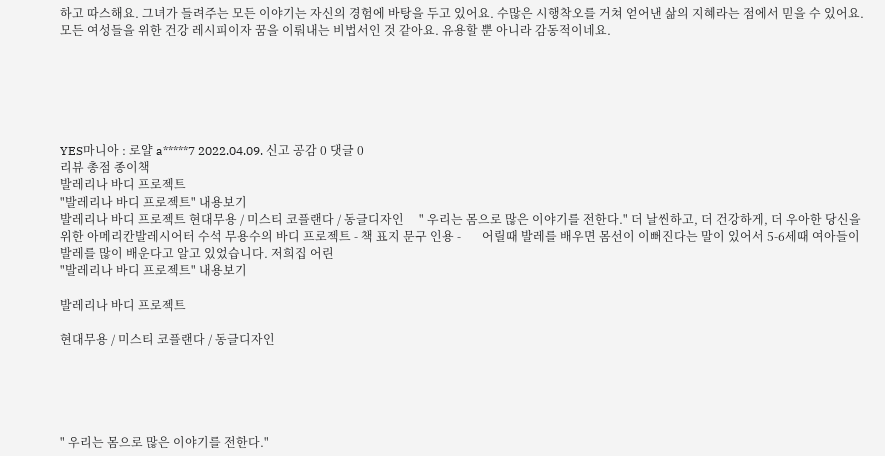하고 따스해요. 그녀가 들려주는 모든 이야기는 자신의 경험에 바탕을 두고 있어요. 수많은 시행착오를 거쳐 얻어낸 삶의 지혜라는 점에서 믿을 수 있어요. 모든 여성들을 위한 건강 레시피이자 꿈을 이뤄내는 비법서인 것 같아요. 유용할 뿐 아니라 감동적이네요.






YES마니아 : 로얄 a*****7 2022.04.09. 신고 공감 0 댓글 0
리뷰 총점 종이책
발레리나 바디 프로젝트
"발레리나 바디 프로젝트" 내용보기
발레리나 바디 프로젝트 현대무용 / 미스티 코플랜다 / 동글디자인     " 우리는 몸으로 많은 이야기를 전한다." 더 날씬하고, 더 건강하게, 더 우아한 당신을 위한 아메리칸발레시어터 수석 무용수의 바디 프로젝트 - 책 표지 문구 인용 -       어릴때 발레를 배우면 몸선이 이뻐진다는 말이 있어서 5-6세때 여아들이 발레를 많이 배운다고 알고 있었습니다. 저희집 어린
"발레리나 바디 프로젝트" 내용보기

발레리나 바디 프로젝트

현대무용 / 미스티 코플랜다 / 동글디자인





" 우리는 몸으로 많은 이야기를 전한다."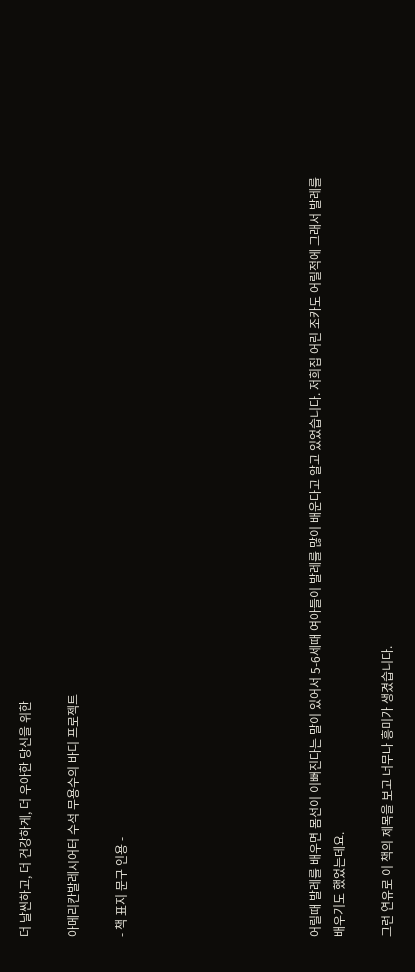더 날씬하고, 더 건강하게, 더 우아한 당신을 위한

아메리칸발레시어터 수석 무용수의 바디 프로젝트

- 책 표지 문구 인용 -







어릴때 발레를 배우면 몸선이 이뻐진다는 말이 있어서 5-6세때 여아들이 발레를 많이 배운다고 알고 있었습니다. 저희집 어린 조카도 어릴적에 그래서 발레를 배우기도 했었는데요.

그런 연유로 이 책의 제목을 보고 너무나 흥미가 생겼습니다.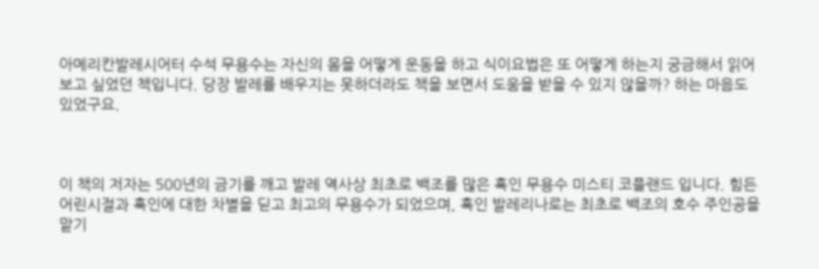아메리칸발레시어터 수석 무용수는 자신의 몸을 어떻게 운동을 하고 식이요법은 또 어떻게 하는지 궁금해서 읽어보고 싶었던 책입니다. 당장 발레를 배우지는 못하더라도 책을 보면서 도움을 받을 수 있지 않을까? 하는 마음도 있었구요.



이 책의 저자는 500년의 금기를 깨고 발레 역사상 최초로 백조를 많은 흑인 무용수 미스티 코플랜드 입니다. 힘든 어린시절과 흑인에 대한 차별을 딛고 최고의 무용수가 되었으며, 흑인 발레리나로는 최초로 백조의 호수 주인공을 맡기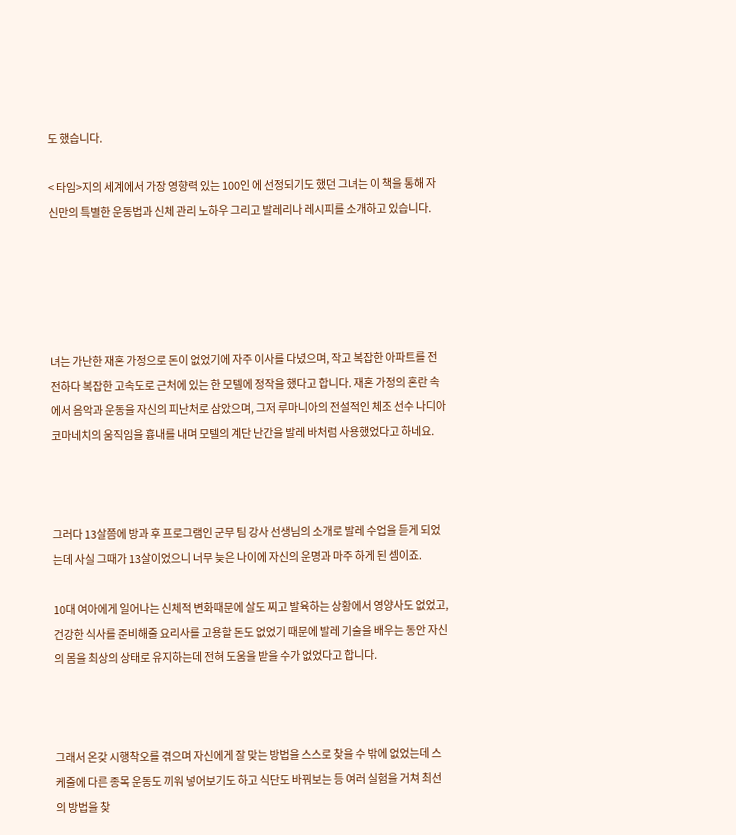도 했습니다.

< 타임>지의 세계에서 가장 영향력 있는 100인 에 선정되기도 했던 그녀는 이 책을 통해 자신만의 특별한 운동법과 신체 관리 노하우 그리고 발레리나 레시피를 소개하고 있습니다.





녀는 가난한 재혼 가정으로 돈이 없었기에 자주 이사를 다녔으며, 작고 복잡한 아파트를 전전하다 복잡한 고속도로 근처에 있는 한 모텔에 정작을 했다고 합니다. 재혼 가정의 혼란 속에서 음악과 운동을 자신의 피난처로 삼았으며, 그저 루마니아의 전설적인 체조 선수 나디아 코마네치의 움직임을 흉내를 내며 모텔의 계단 난간을 발레 바처럼 사용했었다고 하네요.



그러다 13살쯤에 방과 후 프로그램인 군무 팀 강사 선생님의 소개로 발레 수업을 듣게 되었는데 사실 그때가 13살이었으니 너무 늦은 나이에 자신의 운명과 마주 하게 된 셈이죠.

10대 여아에게 일어나는 신체적 변화때문에 살도 찌고 발육하는 상황에서 영양사도 없었고, 건강한 식사를 준비해줄 요리사를 고용할 돈도 없었기 때문에 발레 기술을 배우는 동안 자신의 몸을 최상의 상태로 유지하는데 전혀 도움을 받을 수가 없었다고 합니다.



그래서 온갖 시행착오를 겪으며 자신에게 잘 맞는 방법을 스스로 찾을 수 밖에 없었는데 스케줄에 다른 종목 운동도 끼워 넣어보기도 하고 식단도 바꿔보는 등 여러 실험을 거쳐 최선의 방법을 찾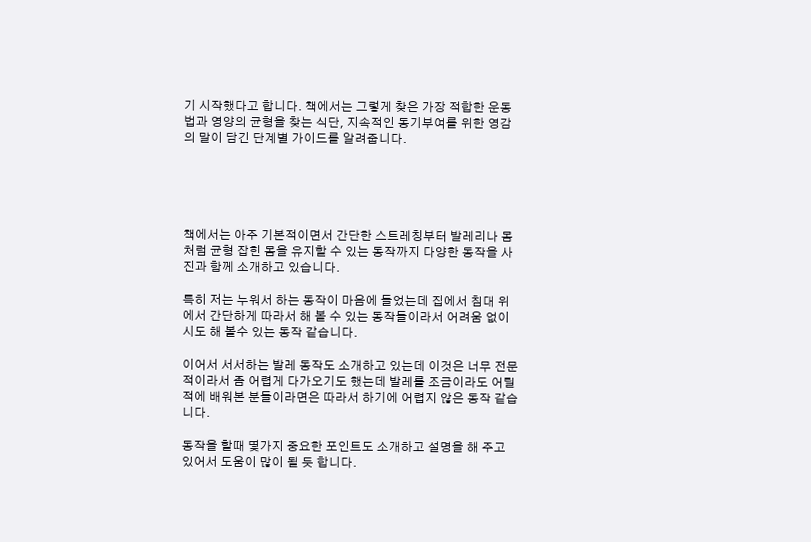기 시작했다고 합니다. 책에서는 그렇게 찾은 가장 적합한 운동법과 영양의 균형을 찾는 식단, 지속적인 동기부여를 위한 영감의 말이 담긴 단계별 가이드를 알려줍니다.





책에서는 아주 기본적이면서 간단한 스트레칭부터 발레리나 몸처럼 균형 잡힌 몸을 유지할 수 있는 동작까지 다양한 동작을 사진과 함께 소개하고 있습니다.

특히 저는 누워서 하는 동작이 마음에 들었는데 집에서 침대 위에서 간단하게 따라서 해 볼 수 있는 동작들이라서 어려움 없이 시도 해 볼수 있는 동작 같습니다.

이어서 서서하는 발레 동작도 소개하고 있는데 이것은 너무 전문적이라서 좀 어렵게 다가오기도 했는데 발레를 조금이라도 어릴적에 배워본 분들이라면은 따라서 하기에 어렵지 않은 동작 같습니다.

동작을 할때 몇가지 중요한 포인트도 소개하고 설명을 해 주고 있어서 도움이 많이 될 듯 합니다.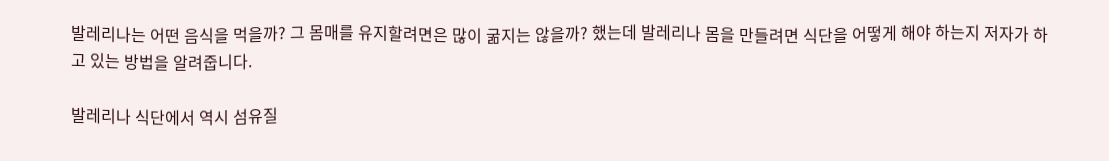발레리나는 어떤 음식을 먹을까? 그 몸매를 유지할려면은 많이 굶지는 않을까? 했는데 발레리나 몸을 만들려면 식단을 어떻게 해야 하는지 저자가 하고 있는 방법을 알려줍니다.

발레리나 식단에서 역시 섬유질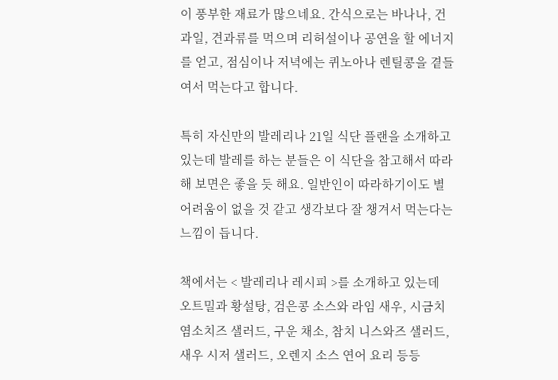이 풍부한 재료가 많으네요. 간식으로는 바나나, 건과일, 견과류를 먹으며 리허설이나 공연을 할 에너지를 얻고, 점심이나 저녁에는 퀴노아나 렌틸콩을 곁들여서 먹는다고 합니다.

특히 자신만의 발레리나 21일 식단 플랜을 소개하고 있는데 발레를 하는 분들은 이 식단을 참고해서 따라해 보면은 좋을 듯 해요. 일반인이 따라하기이도 별 어려움이 없을 것 같고 생각보다 잘 챙겨서 먹는다는 느낌이 듭니다.

책에서는 < 발레리나 레시피 >를 소개하고 있는데 오트밀과 황설탕, 검은콩 소스와 라임 새우, 시금치 염소치즈 샐러드, 구운 채소, 참치 니스와즈 샐러드, 새우 시저 샐러드, 오렌지 소스 연어 요리 등등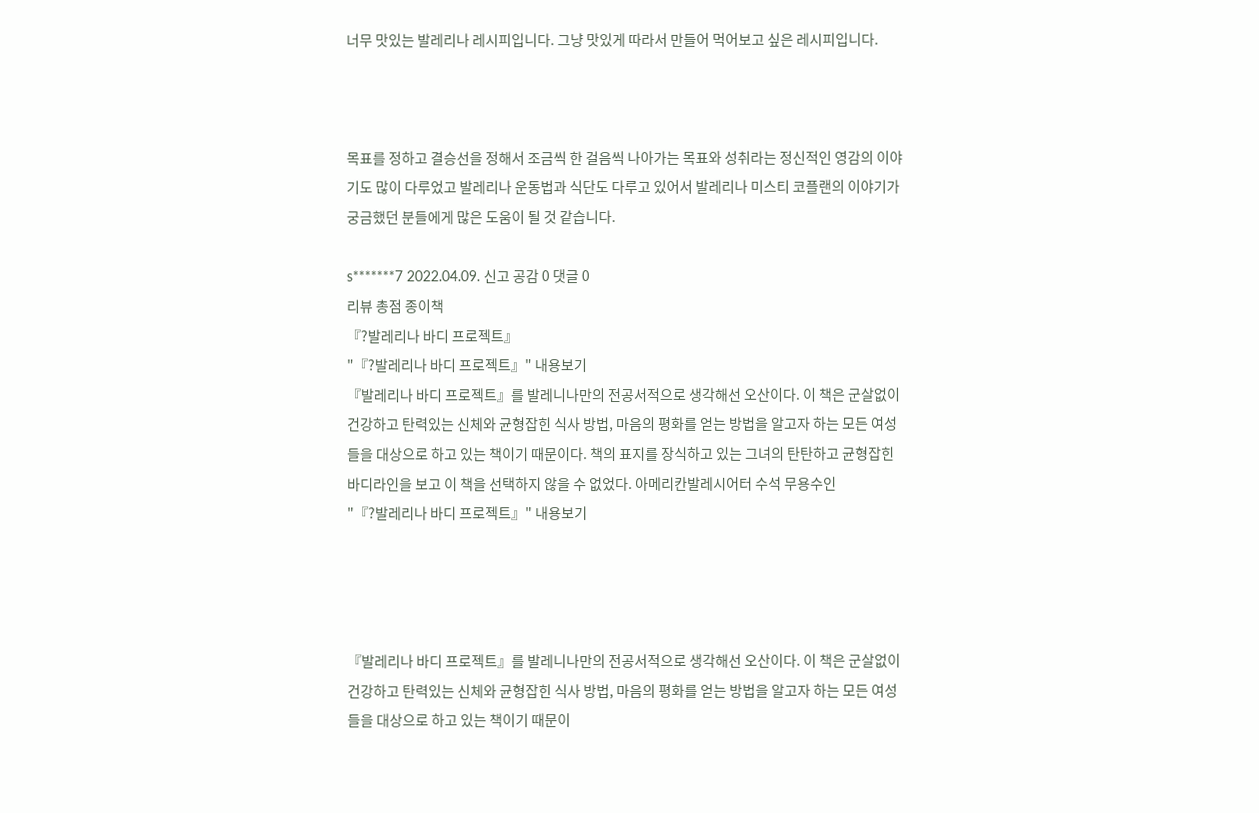너무 맛있는 발레리나 레시피입니다. 그냥 맛있게 따라서 만들어 먹어보고 싶은 레시피입니다.



목표를 정하고 결승선을 정해서 조금씩 한 걸음씩 나아가는 목표와 성취라는 정신적인 영감의 이야기도 많이 다루었고 발레리나 운동법과 식단도 다루고 있어서 발레리나 미스티 코플랜의 이야기가 궁금했던 분들에게 많은 도움이 될 것 같습니다.

s*******7 2022.04.09. 신고 공감 0 댓글 0
리뷰 총점 종이책
『?발레리나 바디 프로젝트』
"『?발레리나 바디 프로젝트』" 내용보기
『발레리나 바디 프로젝트』를 발레니나만의 전공서적으로 생각해선 오산이다. 이 책은 군살없이 건강하고 탄력있는 신체와 균형잡힌 식사 방법, 마음의 평화를 얻는 방법을 알고자 하는 모든 여성들을 대상으로 하고 있는 책이기 때문이다. 책의 표지를 장식하고 있는 그녀의 탄탄하고 균형잡힌 바디라인을 보고 이 책을 선택하지 않을 수 없었다. 아메리칸발레시어터 수석 무용수인
"『?발레리나 바디 프로젝트』" 내용보기




『발레리나 바디 프로젝트』를 발레니나만의 전공서적으로 생각해선 오산이다. 이 책은 군살없이 건강하고 탄력있는 신체와 균형잡힌 식사 방법, 마음의 평화를 얻는 방법을 알고자 하는 모든 여성들을 대상으로 하고 있는 책이기 때문이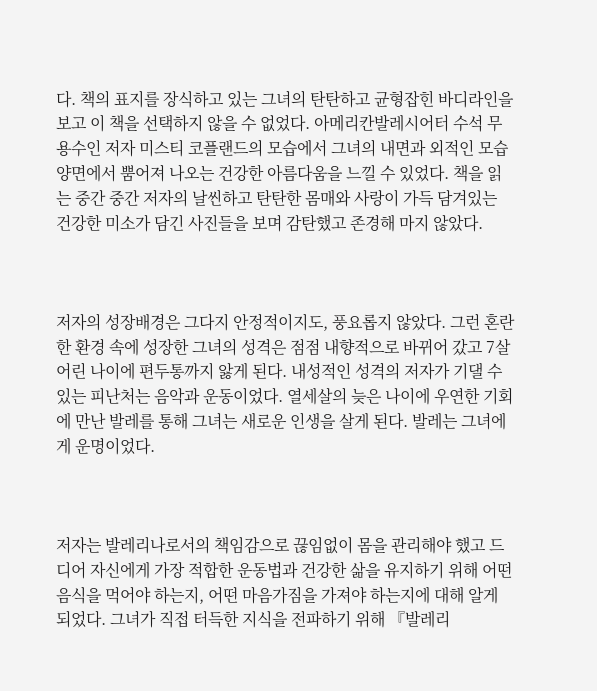다. 책의 표지를 장식하고 있는 그녀의 탄탄하고 균형잡힌 바디라인을 보고 이 책을 선택하지 않을 수 없었다. 아메리칸발레시어터 수석 무용수인 저자 미스티 코플랜드의 모습에서 그녀의 내면과 외적인 모습 양면에서 뿜어져 나오는 건강한 아름다움을 느낄 수 있었다. 책을 읽는 중간 중간 저자의 날씬하고 탄탄한 몸매와 사랑이 가득 담겨있는 건강한 미소가 담긴 사진들을 보며 감탄했고 존경해 마지 않았다.



저자의 성장배경은 그다지 안정적이지도, 풍요롭지 않았다. 그런 혼란한 환경 속에 성장한 그녀의 성격은 점점 내향적으로 바뀌어 갔고 7살 어린 나이에 편두통까지 앓게 된다. 내성적인 성격의 저자가 기댈 수 있는 피난처는 음악과 운동이었다. 열세살의 늦은 나이에 우연한 기회에 만난 발레를 통해 그녀는 새로운 인생을 살게 된다. 발레는 그녀에게 운명이었다.



저자는 발레리나로서의 책임감으로 끊임없이 몸을 관리해야 했고 드디어 자신에게 가장 적합한 운동법과 건강한 삶을 유지하기 위해 어떤 음식을 먹어야 하는지, 어떤 마음가짐을 가져야 하는지에 대해 알게 되었다. 그녀가 직접 터득한 지식을 전파하기 위해 『발레리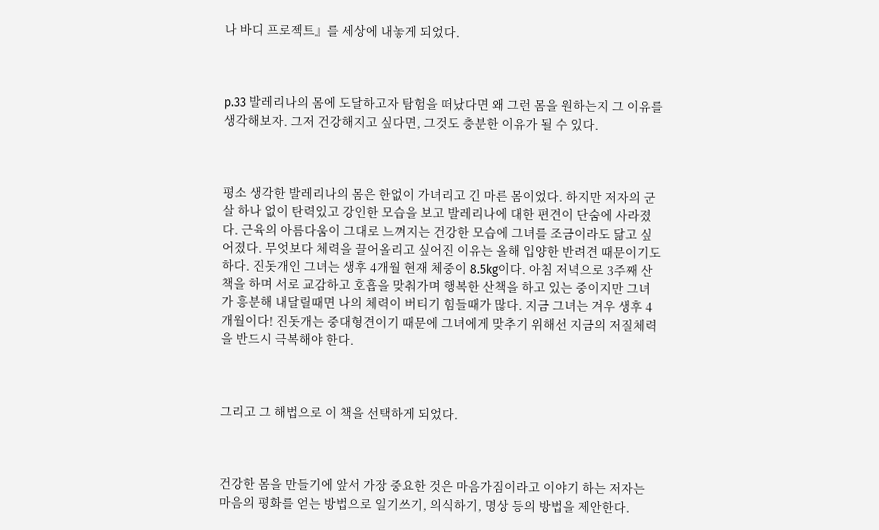나 바디 프로젝트』를 세상에 내놓게 되었다.



p.33 발레리나의 몸에 도달하고자 탐험을 떠났다면 왜 그런 몸을 원하는지 그 이유를 생각해보자. 그저 건강해지고 싶다면, 그것도 충분한 이유가 될 수 있다.



평소 생각한 발레리나의 몸은 한없이 가녀리고 긴 마른 몸이었다. 하지만 저자의 군살 하나 없이 탄력있고 강인한 모습을 보고 발레리나에 대한 편견이 단숨에 사라졌다. 근육의 아름다움이 그대로 느껴지는 건강한 모습에 그녀를 조금이라도 닮고 싶어졌다. 무엇보다 체력을 끌어올리고 싶어진 이유는 올해 입양한 반려견 때문이기도 하다. 진돗개인 그녀는 생후 4개월 현재 체중이 8.5kg이다. 아침 저녁으로 3주째 산책을 하며 서로 교감하고 호흡을 맞춰가며 행복한 산책을 하고 있는 중이지만 그녀가 흥분해 내달릴때면 나의 체력이 버티기 힘들때가 많다. 지금 그녀는 겨우 생후 4개월이다! 진돗개는 중대형견이기 때문에 그녀에게 맞추기 위해선 지금의 저질체력을 반드시 극복해야 한다.



그리고 그 해법으로 이 책을 선택하게 되었다.



건강한 몸을 만들기에 앞서 가장 중요한 것은 마음가짐이라고 이야기 하는 저자는 마음의 평화를 얻는 방법으로 일기쓰기, 의식하기, 명상 등의 방법을 제안한다.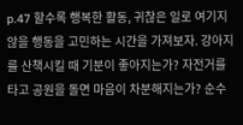p.47 할수록 행복한 활동, 귀찮은 일로 여기지 않을 행동을 고민하는 시간을 가져보자. 강아지를 산책시킬 때 기분이 좋아지는가? 자전거를 타고 공원을 돌면 마음이 차분해지는가? 순수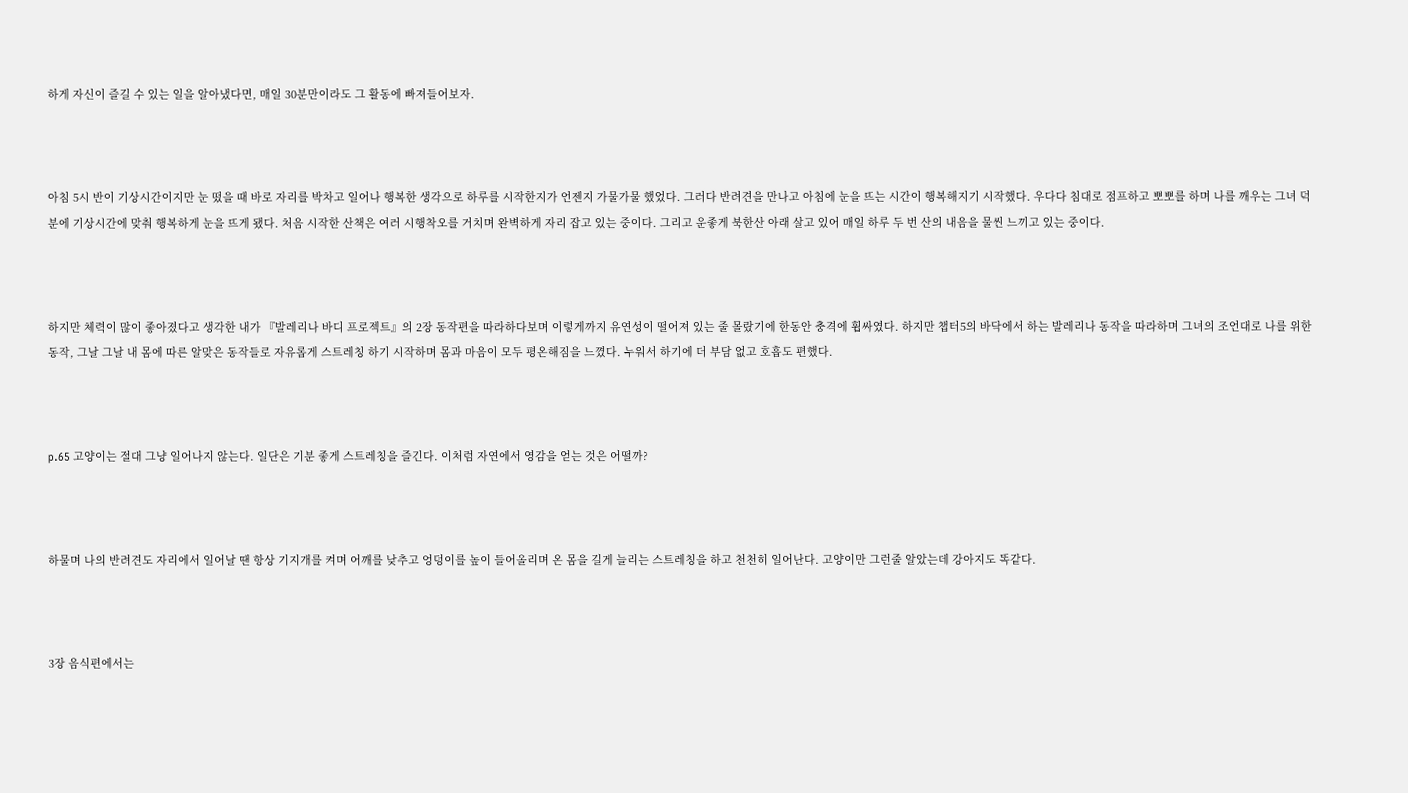하게 자신이 즐길 수 있는 일을 알아냈다면, 매일 30분만이라도 그 활동에 빠져들어보자.



아침 5시 반이 기상시간이지만 눈 떴을 때 바로 자리를 박차고 일어나 행복한 생각으로 하루를 시작한지가 언젠지 가물가물 했었다. 그러다 반려견을 만나고 아침에 눈을 뜨는 시간이 행복해지기 시작했다. 우다다 침대로 점프하고 뽀뽀를 하며 나를 깨우는 그녀 덕분에 기상시간에 맞춰 행복하게 눈을 뜨게 됐다. 처음 시작한 산책은 여러 시행착오를 거치며 완벽하게 자리 잡고 있는 중이다. 그리고 운좋게 북한산 아래 살고 있어 매일 하루 두 번 산의 내음을 물씬 느끼고 있는 중이다.



하지만 체력이 많이 좋아졌다고 생각한 내가 『발레리나 바디 프로젝트』의 2장 동작편을 따라하다보며 이렇게까지 유연성이 떨어져 있는 줄 몰랐기에 한동안 충격에 휩싸였다. 하지만 챕터5의 바닥에서 하는 발레리나 동작을 따라하며 그녀의 조언대로 나를 위한 동작, 그날 그날 내 몸에 따른 알맞은 동작들로 자유롭게 스트레칭 하기 시작하며 몸과 마음이 모두 평온해짐을 느꼈다. 누워서 하기에 더 부담 없고 호흡도 편했다.



p.65 고양이는 절대 그냥 일어나지 않는다. 일단은 기분 좋게 스트레칭을 즐긴다. 이처럼 자연에서 영감을 얻는 것은 어떨까?



하물며 나의 반려견도 자리에서 일어날 땐 항상 기지개를 켜며 어깨를 낮추고 엉덩이를 높이 들어올리며 온 몸을 길게 늘리는 스트레칭을 하고 천천히 일어난다. 고양이만 그런줄 알았는데 강아지도 똑같다.



3장 음식편에서는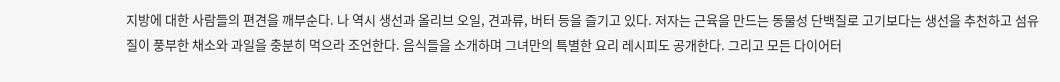지방에 대한 사람들의 편견을 깨부순다. 나 역시 생선과 올리브 오일, 견과류, 버터 등을 즐기고 있다. 저자는 근육을 만드는 동물성 단백질로 고기보다는 생선을 추천하고 섬유질이 풍부한 채소와 과일을 충분히 먹으라 조언한다. 음식들을 소개하며 그녀만의 특별한 요리 레시피도 공개한다. 그리고 모든 다이어터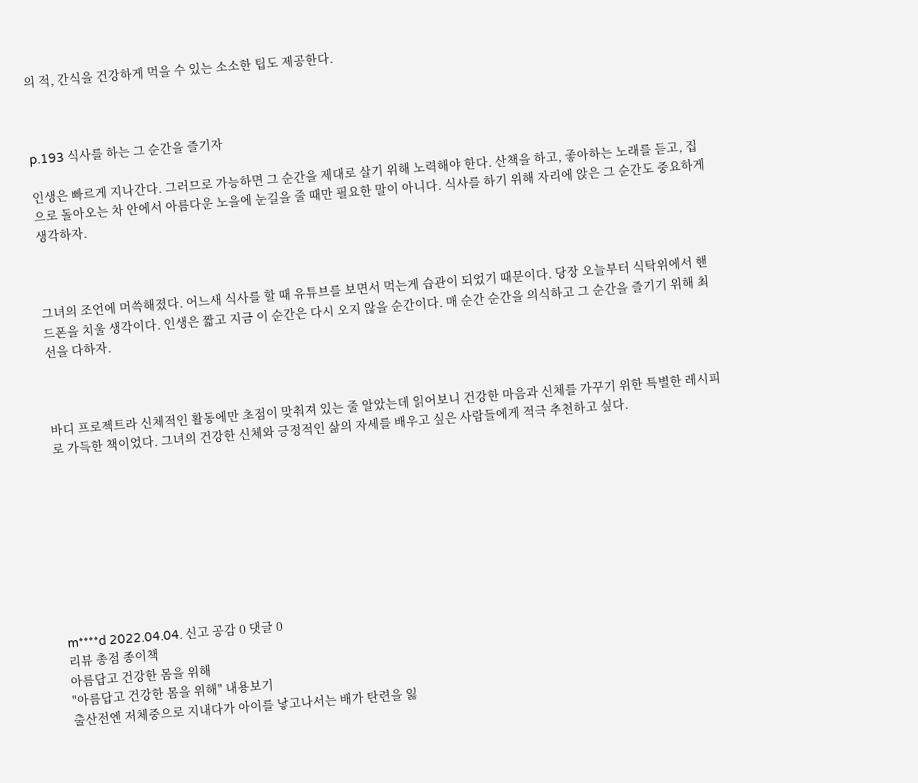의 적, 간식을 건강하게 먹을 수 있는 소소한 팁도 제공한다.



p.193 식사를 하는 그 순간을 즐기자

인생은 빠르게 지나간다. 그러므로 가능하면 그 순간을 제대로 살기 위해 노력해야 한다. 산책을 하고, 좋아하는 노래를 듣고, 집으로 돌아오는 차 안에서 아름다운 노을에 눈길을 줄 때만 필요한 말이 아니다. 식사를 하기 위해 자리에 앉은 그 순간도 중요하게 생각하자.



그녀의 조언에 머쓱해졌다. 어느새 식사를 할 때 유튜브를 보면서 먹는게 습관이 되었기 때문이다. 당장 오늘부터 식탁위에서 핸드폰을 치울 생각이다. 인생은 짧고 지금 이 순간은 다시 오지 않을 순간이다. 매 순간 순간을 의식하고 그 순간을 즐기기 위해 최선을 다하자.



바디 프로젝트라 신체적인 활동에만 초점이 맞춰져 있는 줄 알았는데 읽어보니 건강한 마음과 신체를 가꾸기 위한 특별한 레시피로 가득한 책이었다. 그녀의 건강한 신체와 긍정적인 삶의 자세를 배우고 싶은 사람들에게 적극 추천하고 싶다.









m****d 2022.04.04. 신고 공감 0 댓글 0
리뷰 총점 종이책
아름답고 건강한 몸을 위해
"아름답고 건강한 몸을 위해" 내용보기
출산전엔 저체중으로 지내다가 아이를 낳고나서는 배가 탄련을 잃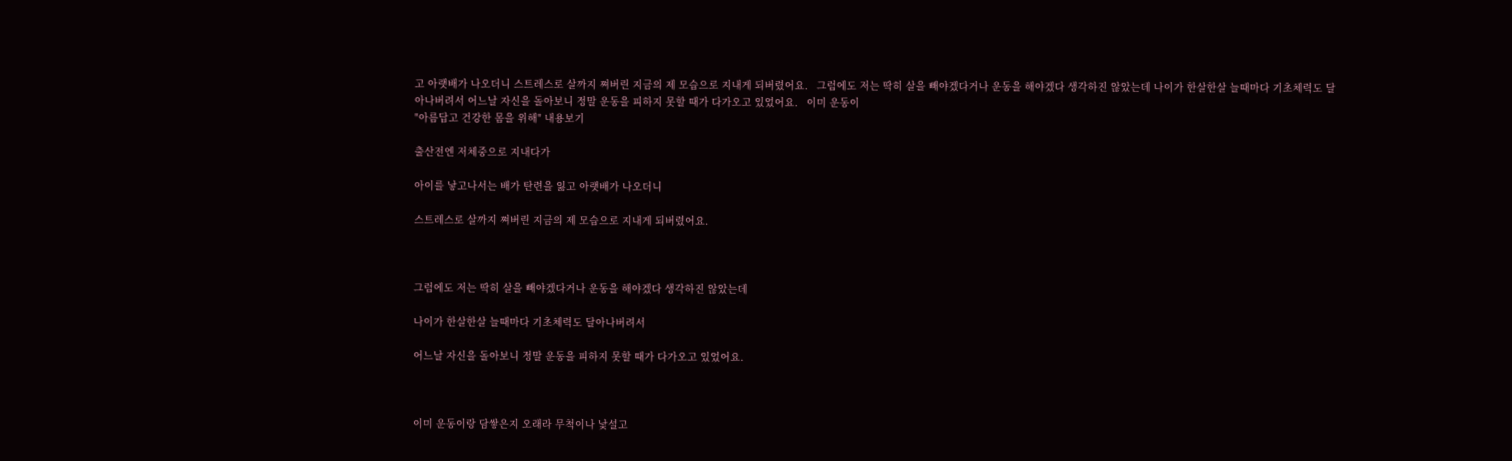고 아랫배가 나오더니 스트레스로 살까지 쪄버린 지금의 제 모습으로 지내게 되버렸어요.   그럼에도 저는 딱히 살을 빼야겠다거나 운동을 해야겠다 생각하진 않았는데 나이가 한살한살 늘때마다 기초체력도 달아나버려서 어느날 자신을 돌아보니 정말 운동을 피하지 못할 때가 다가오고 있었어요.   이미 운동이
"아름답고 건강한 몸을 위해" 내용보기

출산전엔 저체중으로 지내다가

아이를 낳고나서는 배가 탄련을 잃고 아랫배가 나오더니

스트레스로 살까지 쪄버린 지금의 제 모습으로 지내게 되버렸어요.



그럼에도 저는 딱히 살을 빼야겠다거나 운동을 해야겠다 생각하진 않았는데

나이가 한살한살 늘때마다 기초체력도 달아나버려서

어느날 자신을 돌아보니 정말 운동을 피하지 못할 때가 다가오고 있었어요.



이미 운동이랑 담쌓은지 오래라 무척이나 낯설고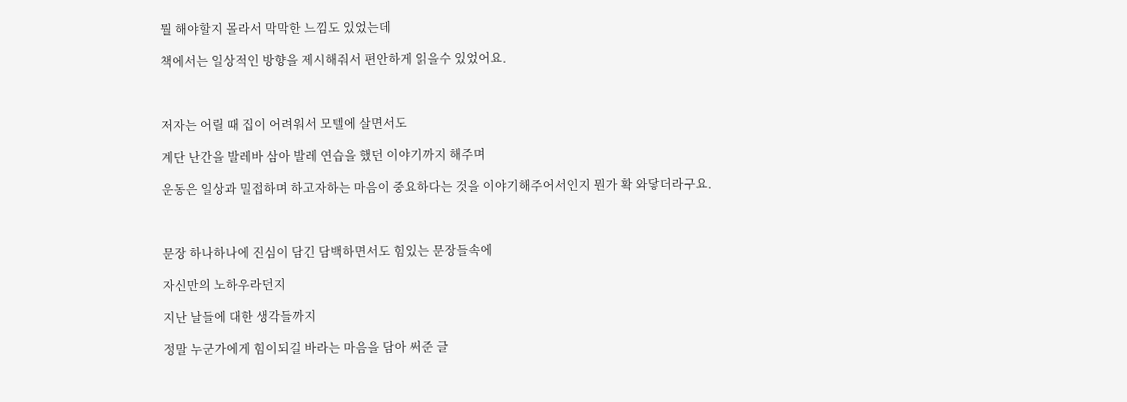뭘 해야할지 몰라서 막막한 느낌도 있었는데

책에서는 일상적인 방향을 제시해줘서 편안하게 읽을수 있었어요.



저자는 어릴 때 집이 어려워서 모텔에 살면서도

계단 난간을 발레바 삼아 발레 연습을 했던 이야기까지 해주며

운동은 일상과 밀접하며 하고자하는 마음이 중요하다는 것을 이야기해주어서인지 뭔가 확 와닿더라구요.



문장 하나하나에 진심이 담긴 담백하면서도 힘있는 문장들속에

자신만의 노하우라던지

지난 날들에 대한 생각들까지

정말 누군가에게 힘이되길 바라는 마음을 담아 써준 글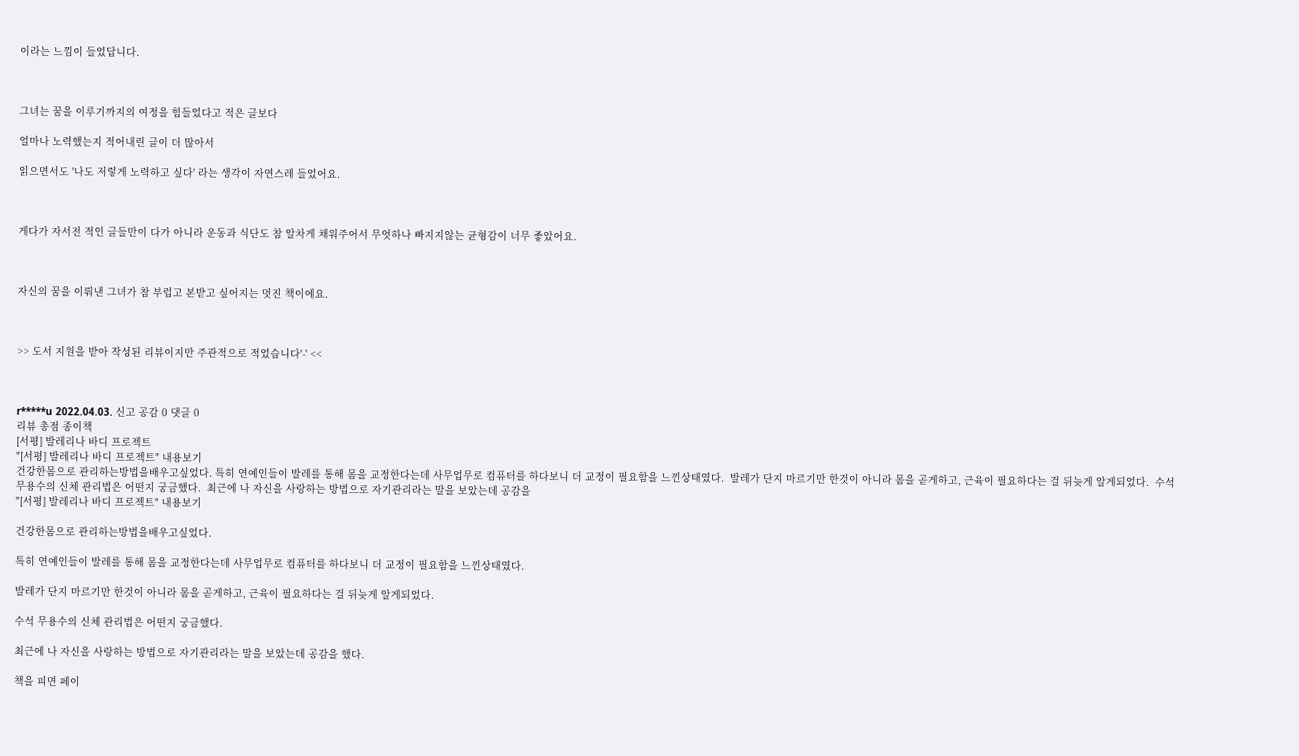이라는 느낌이 들었답니다.



그녀는 꿈을 이루기까지의 여정을 힘들었다고 적은 글보다

얼마나 노력했는지 적어내린 글이 더 많아서

읽으면서도 '나도 저렇게 노력하고 싶다' 라는 생각이 자연스레 들었어요.



게다가 자서전 적인 글들만이 다가 아니라 운동과 식단도 참 알차게 채워주어서 무엇하나 빠지지않는 균형감이 너무 좋았어요.



자신의 꿈을 이뤄낸 그녀가 참 부럽고 본받고 싶어지는 멋진 책이에요.



>> 도서 지원을 받아 작성된 리뷰이지만 주관적으로 적었습니다'-' <<



r*****u 2022.04.03. 신고 공감 0 댓글 0
리뷰 총점 종이책
[서평] 발레리나 바디 프로젝트
"[서평] 발레리나 바디 프로젝트" 내용보기
건강한몸으로 관리하는방법을배우고싶었다. 특히 연예인들이 발레를 통해 몸을 교정한다는데 사무업무로 컴퓨터를 하다보니 더 교정이 필요함을 느낀상태였다.  발레가 단지 마르기만 한것이 아니라 몸을 곧게하고, 근육이 필요하다는 걸 뒤늦게 알게되었다.  수석 무용수의 신체 관리법은 어떤지 궁금했다.  최근에 나 자신을 사랑하는 방법으로 자기관리라는 말을 보았는데 공감을
"[서평] 발레리나 바디 프로젝트" 내용보기

건강한몸으로 관리하는방법을배우고싶었다.

특히 연예인들이 발레를 통해 몸을 교정한다는데 사무업무로 컴퓨터를 하다보니 더 교정이 필요함을 느낀상태였다.

발레가 단지 마르기만 한것이 아니라 몸을 곧게하고, 근육이 필요하다는 걸 뒤늦게 알게되었다.

수석 무용수의 신체 관리법은 어떤지 궁금했다.

최근에 나 자신을 사랑하는 방법으로 자기관리라는 말을 보았는데 공감을 했다.

책을 피면 페이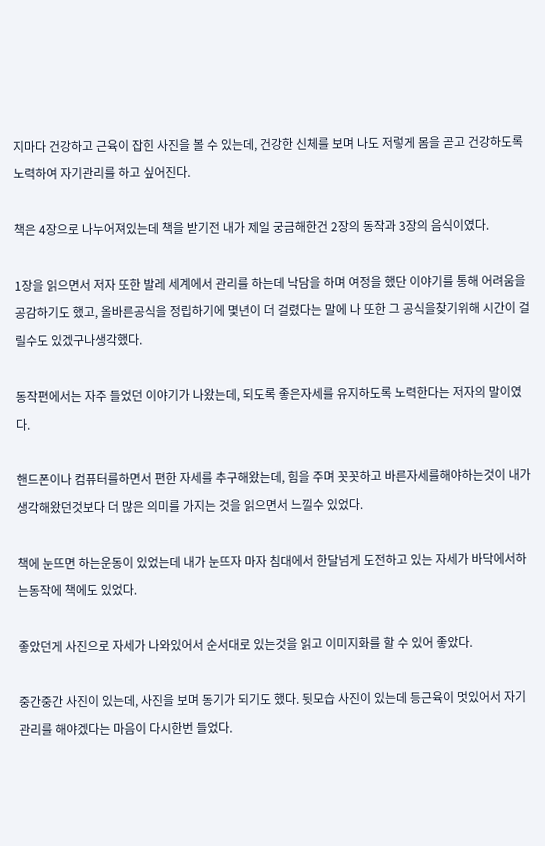지마다 건강하고 근육이 잡힌 사진을 볼 수 있는데, 건강한 신체를 보며 나도 저렇게 몸을 곧고 건강하도록 노력하여 자기관리를 하고 싶어진다.

책은 4장으로 나누어져있는데 책을 받기전 내가 제일 궁금해한건 2장의 동작과 3장의 음식이였다.

1장을 읽으면서 저자 또한 발레 세계에서 관리를 하는데 낙담을 하며 여정을 했단 이야기를 통해 어려움을 공감하기도 했고, 올바른공식을 정립하기에 몇년이 더 걸렸다는 말에 나 또한 그 공식을찾기위해 시간이 걸릴수도 있겠구나생각했다.

동작편에서는 자주 들었던 이야기가 나왔는데, 되도록 좋은자세를 유지하도록 노력한다는 저자의 말이였다.

핸드폰이나 컴퓨터를하면서 편한 자세를 추구해왔는데, 힘을 주며 꼿꼿하고 바른자세를해야하는것이 내가 생각해왔던것보다 더 많은 의미를 가지는 것을 읽으면서 느낄수 있었다.

책에 눈뜨면 하는운동이 있었는데 내가 눈뜨자 마자 침대에서 한달넘게 도전하고 있는 자세가 바닥에서하는동작에 책에도 있었다.

좋았던게 사진으로 자세가 나와있어서 순서대로 있는것을 읽고 이미지화를 할 수 있어 좋았다.

중간중간 사진이 있는데, 사진을 보며 동기가 되기도 했다. 뒷모습 사진이 있는데 등근육이 멋있어서 자기관리를 해야겠다는 마음이 다시한번 들었다.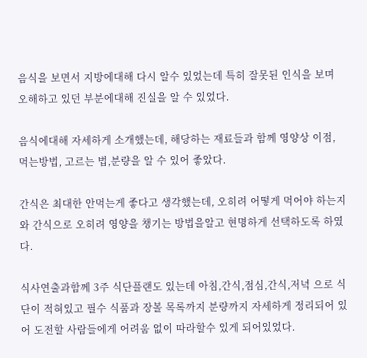음식을 보면서 지방에대해 다시 알수 있었는데 특히 잘못된 인식을 보며 오해하고 있던 부분에대해 진실을 알 수 있었다.

음식에대해 자세하게 소개했는데, 해당하는 재료들과 함께 영양상 이점, 먹는방법, 고르는 법,분량을 알 수 있어 좋았다.

간식은 최대한 안먹는게 좋다고 생각했는데, 오히려 어떻게 먹어야 하는지와 간식으로 오히려 영양을 챙기는 방법을알고 현명하게 선택하도록 하였다.

식사연출과함께 3주 식단플랜도 있는데 아침,간식,점심,간식,저녁 으로 식단이 적혀있고 필수 식품과 장볼 목록까지 분량까지 자세하게 정리되어 있어 도전할 사람들에게 어려움 없이 따라할수 있게 되어있었다.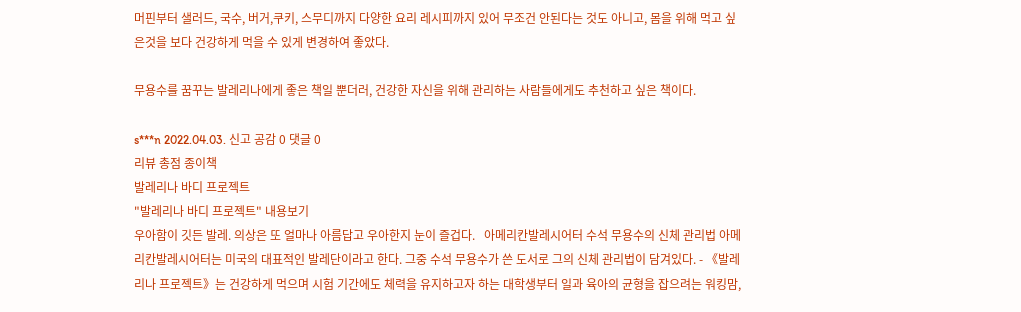머핀부터 샐러드, 국수, 버거,쿠키, 스무디까지 다양한 요리 레시피까지 있어 무조건 안된다는 것도 아니고, 몸을 위해 먹고 싶은것을 보다 건강하게 먹을 수 있게 변경하여 좋았다.

무용수를 꿈꾸는 발레리나에게 좋은 책일 뿐더러, 건강한 자신을 위해 관리하는 사람들에게도 추천하고 싶은 책이다.

s***n 2022.04.03. 신고 공감 0 댓글 0
리뷰 총점 종이책
발레리나 바디 프로젝트
"발레리나 바디 프로젝트" 내용보기
우아함이 깃든 발레. 의상은 또 얼마나 아름답고 우아한지 눈이 즐겁다.   아메리칸발레시어터 수석 무용수의 신체 관리법 아메리칸발레시어터는 미국의 대표적인 발레단이라고 한다. 그중 수석 무용수가 쓴 도서로 그의 신체 관리법이 담겨있다. - 《발레리나 프로젝트》는 건강하게 먹으며 시험 기간에도 체력을 유지하고자 하는 대학생부터 일과 육아의 균형을 잡으려는 워킹맘,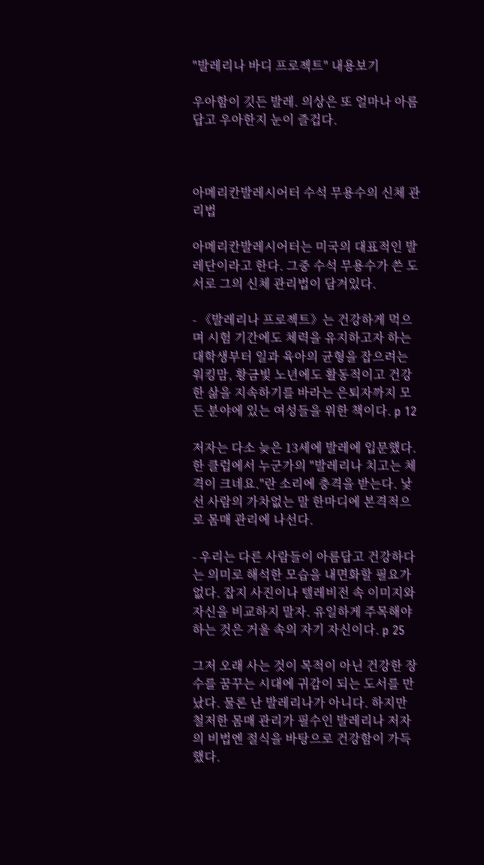"발레리나 바디 프로젝트" 내용보기

우아함이 깃든 발레. 의상은 또 얼마나 아름답고 우아한지 눈이 즐겁다.



아메리칸발레시어터 수석 무용수의 신체 관리법

아메리칸발레시어터는 미국의 대표적인 발레단이라고 한다. 그중 수석 무용수가 쓴 도서로 그의 신체 관리법이 담겨있다.

- 《발레리나 프로젝트》는 건강하게 먹으며 시험 기간에도 체력을 유지하고자 하는 대학생부터 일과 육아의 균형을 잡으려는 워킹맘, 황금빛 노년에도 활동적이고 건강한 삶을 지속하기를 바라는 은퇴자까지 모든 분야에 있는 여성들을 위한 책이다. p 12

저자는 다소 늦은 13세에 발레에 입문했다. 한 클럽에서 누군가의 "발레리나 치고는 체격이 크네요."란 소리에 충격을 받는다. 낯선 사람의 가차없는 말 한마디에 본격적으로 몸매 관리에 나선다.

- 우리는 다른 사람들이 아름답고 건강하다는 의미로 해석한 모습을 내면화할 필요가 없다. 잡지 사진이나 텔레비전 속 이미지와 자신을 비교하지 말자. 유일하게 주목해야 하는 것은 거울 속의 자기 자신이다. p 25

그저 오래 사는 것이 목적이 아닌 건강한 장수를 꿈꾸는 시대에 귀감이 되는 도서를 만났다. 물론 난 발레리나가 아니다. 하지만 철저한 몸매 관리가 필수인 발레리나 저자의 비법엔 절식을 바탕으로 건강함이 가득했다.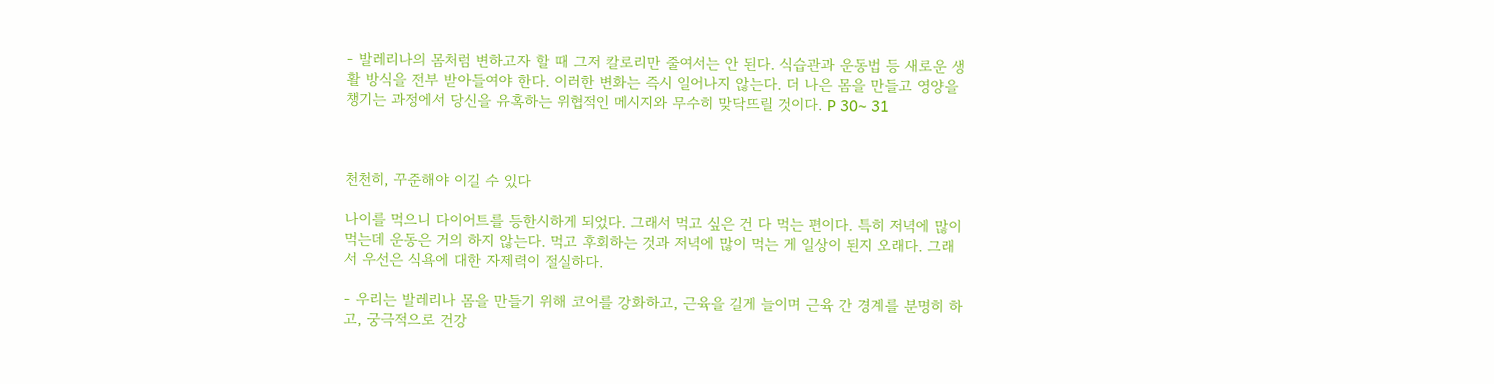- 발레리나의 몸처럼 변하고자 할 때 그저 칼로리만 줄여서는 안 된다. 식습관과 운동법 등 새로운 생활 방식을 전부 받아들여야 한다. 이러한 변화는 즉시 일어나지 않는다. 더 나은 몸을 만들고 영양을 챙기는 과정에서 당신을 유혹하는 위협적인 메시지와 무수히 맞닥뜨릴 것이다. P 30~ 31



천천히, 꾸준해야 이길 수 있다

나이를 먹으니 다이어트를 등한시하게 되었다. 그래서 먹고 싶은 건 다 먹는 편이다. 특히 저녁에 많이 먹는데 운동은 거의 하지 않는다. 먹고 후회하는 것과 저녁에 많이 먹는 게 일상이 된지 오래다. 그래서 우선은 식욕에 대한 자제력이 절실하다.

- 우리는 발레리나 몸을 만들기 위해 코어를 강화하고, 근육을 길게 늘이며 근육 간 경계를 분명히 하고, 궁극적으로 건강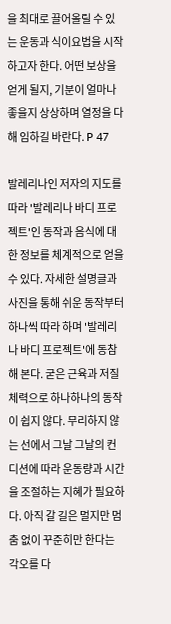을 최대로 끌어올릴 수 있는 운동과 식이요법을 시작하고자 한다. 어떤 보상을 얻게 될지, 기분이 얼마나 좋을지 상상하며 열정을 다해 임하길 바란다. P 47

발레리나인 저자의 지도를 따라 '발레리나 바디 프로젝트'인 동작과 음식에 대한 정보를 체계적으로 얻을 수 있다. 자세한 설명글과 사진을 통해 쉬운 동작부터 하나씩 따라 하며 '발레리나 바디 프로젝트'에 동참해 본다. 굳은 근육과 저질 체력으로 하나하나의 동작이 쉽지 않다. 무리하지 않는 선에서 그날 그날의 컨디션에 따라 운동량과 시간을 조절하는 지혜가 필요하다. 아직 갈 길은 멀지만 멈춤 없이 꾸준히만 한다는 각오를 다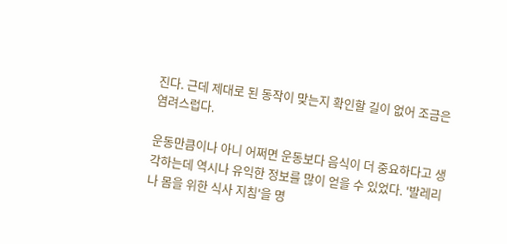진다. 근데 제대로 된 동작이 맞는지 확인할 길이 없어 조금은 염려스럽다.

운동만큼이나 아니 어쩌면 운동보다 음식이 더 중요하다고 생각하는데 역시나 유익한 정보를 많이 얻을 수 있었다. '발레리나 몸을 위한 식사 지침'을 명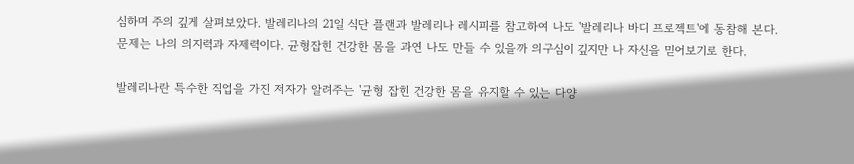심하며 주의 깊게 살펴보았다. 발레리나의 21일 식단 플랜과 발레리나 레시피를 참고하여 나도 '발레리나 바디 프로젝트'에 동참해 본다. 문제는 나의 의지력과 자제력이다. 균형잡힌 건강한 몸을 과연 나도 만들 수 있을까 의구심이 깊지만 나 자신을 믿어보기로 한다.

발레리나란 특수한 직업을 가진 저자가 알려주는 '균형 잡힌 건강한 몸을 유지할 수 있는 다양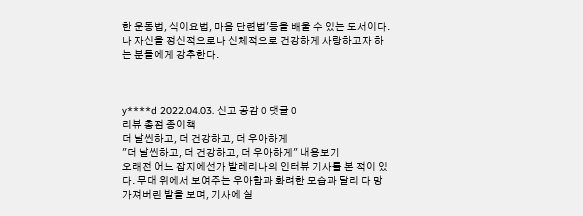한 운동법, 식이요법, 마음 단련법'등을 배울 수 있는 도서이다.  나 자신을 정신적으로나 신체적으로 건강하게 사랑하고자 하는 분들에게 강추한다.



y****d 2022.04.03. 신고 공감 0 댓글 0
리뷰 총점 종이책
더 날씬하고, 더 건강하고, 더 우아하게
"더 날씬하고, 더 건강하고, 더 우아하게" 내용보기
오래전 어느 잡지에선가 발레리나의 인터뷰 기사를 본 적이 있다. 무대 위에서 보여주는 우아함과 화려한 모습과 달리 다 망가져버린 발을 보며, 기사에 실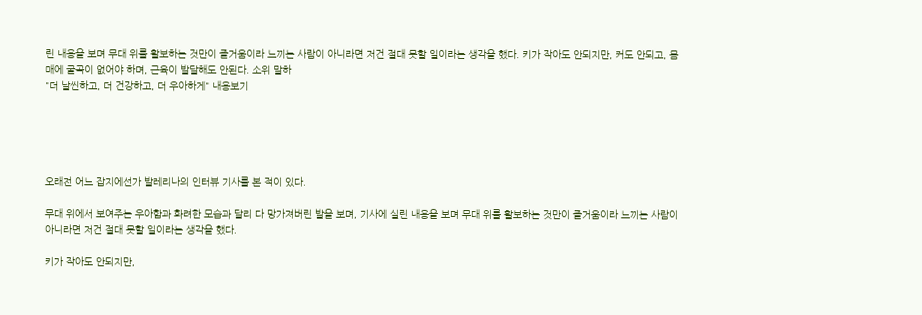린 내용을 보며 무대 위를 활보하는 것만이 즐거움이라 느끼는 사람이 아니라면 저건 절대 못할 일이라는 생각을 했다. 키가 작아도 안되지만, 커도 안되고, 몸매에 굴곡이 없어야 하며, 근육이 발달해도 안된다. 소위 말하
"더 날씬하고, 더 건강하고, 더 우아하게" 내용보기





오래전 어느 잡지에선가 발레리나의 인터뷰 기사를 본 적이 있다.

무대 위에서 보여주는 우아함과 화려한 모습과 달리 다 망가져버린 발을 보며, 기사에 실린 내용을 보며 무대 위를 활보하는 것만이 즐거움이라 느끼는 사람이 아니라면 저건 절대 못할 일이라는 생각을 했다.

키가 작아도 안되지만,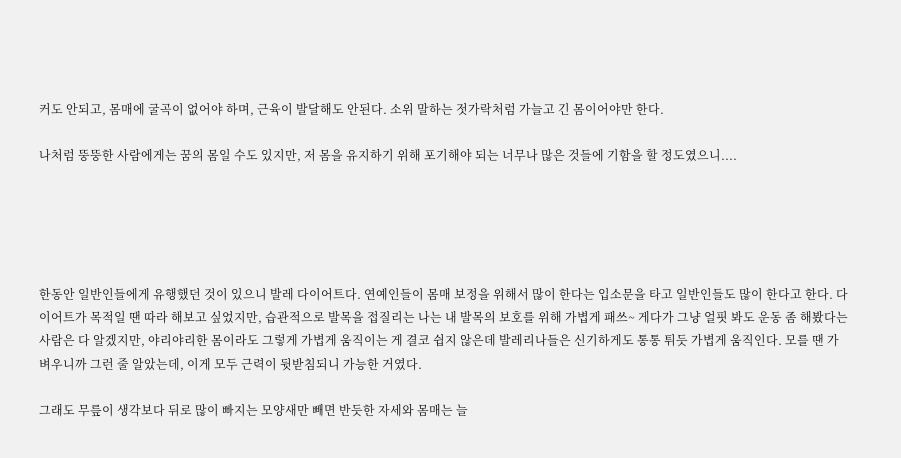커도 안되고, 몸매에 굴곡이 없어야 하며, 근육이 발달해도 안된다. 소위 말하는 젓가락처럼 가늘고 긴 몸이어야만 한다.

나처럼 뚱뚱한 사람에게는 꿈의 몸일 수도 있지만, 저 몸을 유지하기 위해 포기해야 되는 너무나 많은 것들에 기함을 할 정도였으니....





한동안 일반인들에게 유행했던 것이 있으니 발레 다이어트다. 연예인들이 몸매 보정을 위해서 많이 한다는 입소문을 타고 일반인들도 많이 한다고 한다. 다이어트가 목적일 땐 따라 해보고 싶었지만, 습관적으로 발목을 접질리는 나는 내 발목의 보호를 위해 가볍게 패쓰~ 게다가 그냥 얼핏 봐도 운동 좀 해봤다는 사람은 다 알겠지만, 야리야리한 몸이라도 그렇게 가볍게 움직이는 게 결코 쉽지 않은데 발레리나들은 신기하게도 통통 튀듯 가볍게 움직인다. 모를 땐 가벼우니까 그런 줄 알았는데, 이게 모두 근력이 뒷받침되니 가능한 거였다.

그래도 무릎이 생각보다 뒤로 많이 빠지는 모양새만 빼면 반듯한 자세와 몸매는 늘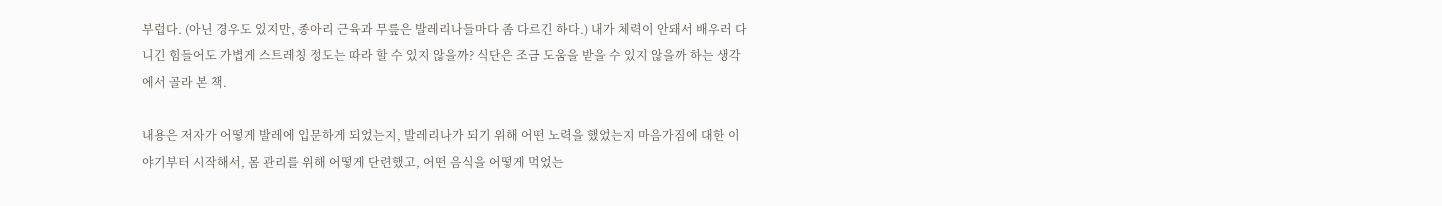부럽다. (아닌 경우도 있지만, 종아리 근육과 무릎은 발레리나들마다 좀 다르긴 하다.) 내가 체력이 안돼서 배우러 다니긴 힘들어도 가볍게 스트레칭 정도는 따라 할 수 있지 않을까? 식단은 조금 도움을 받을 수 있지 않을까 하는 생각에서 골라 본 책.

내용은 저자가 어떻게 발레에 입문하게 되었는지, 발레리나가 되기 위해 어떤 노력을 했었는지 마음가짐에 대한 이야기부터 시작해서, 몸 관리를 위해 어떻게 단련했고, 어떤 음식을 어떻게 먹었는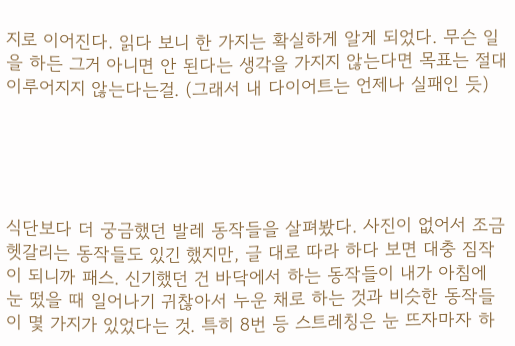지로 이어진다. 읽다 보니 한 가지는 확실하게 알게 되었다. 무슨 일을 하든 그거 아니면 안 된다는 생각을 가지지 않는다면 목표는 절대 이루어지지 않는다는걸. (그래서 내 다이어트는 언제나 실패인 듯)





식단보다 더 궁금했던 발레 동작들을 살펴봤다. 사진이 없어서 조금 헷갈리는 동작들도 있긴 했지만, 글 대로 따라 하다 보면 대충 짐작이 되니까 패스. 신기했던 건 바닥에서 하는 동작들이 내가 아침에 눈 떴을 때 일어나기 귀찮아서 누운 채로 하는 것과 비슷한 동작들이 몇 가지가 있었다는 것. 특히 8번 등 스트레칭은 눈 뜨자마자 하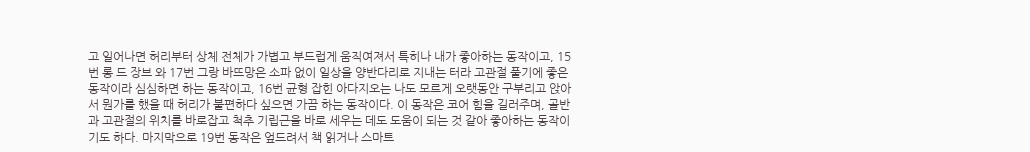고 일어나면 허리부터 상체 전체가 가볍고 부드럽게 움직여져서 특히나 내가 좋아하는 동작이고, 15번 롱 드 장브 와 17번 그랑 바뜨망은 소파 없이 일상을 양반다리로 지내는 터라 고관절 풀기에 좋은 동작이라 심심하면 하는 동작이고, 16번 균형 잡힌 아다지오는 나도 모르게 오랫동안 구부리고 앉아서 뭔가를 했을 때 허리가 불편하다 싶으면 가끔 하는 동작이다. 이 동작은 코어 힘을 길러주며, 골반과 고관절의 위치를 바로잡고 척추 기립근을 바로 세우는 데도 도움이 되는 것 같아 좋아하는 동작이기도 하다. 마지막으로 19번 동작은 엎드려서 책 읽거나 스마트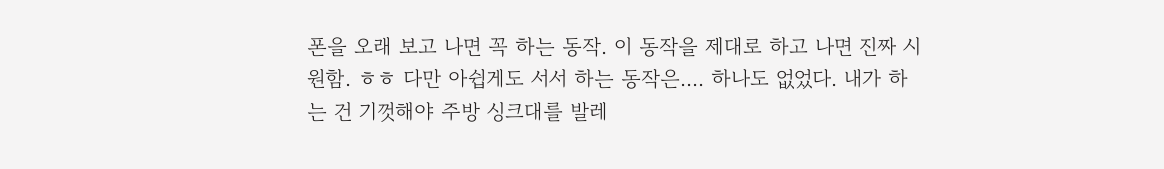폰을 오래 보고 나면 꼭 하는 동작. 이 동작을 제대로 하고 나면 진짜 시원함. ㅎㅎ 다만 아쉽게도 서서 하는 동작은.... 하나도 없었다. 내가 하는 건 기껏해야 주방 싱크대를 발레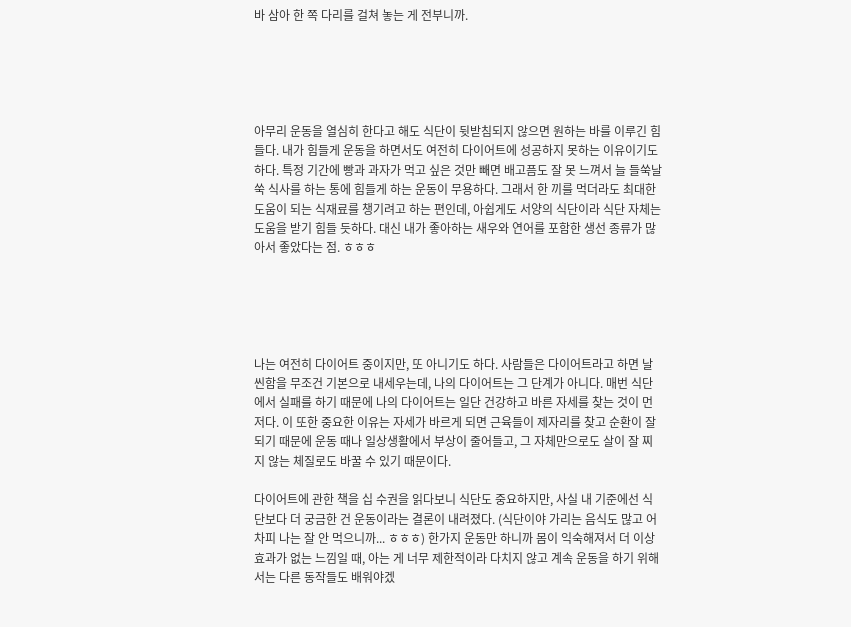바 삼아 한 쪽 다리를 걸쳐 놓는 게 전부니까.





아무리 운동을 열심히 한다고 해도 식단이 뒷받침되지 않으면 원하는 바를 이루긴 힘들다. 내가 힘들게 운동을 하면서도 여전히 다이어트에 성공하지 못하는 이유이기도 하다. 특정 기간에 빵과 과자가 먹고 싶은 것만 빼면 배고픔도 잘 못 느껴서 늘 들쑥날쑥 식사를 하는 통에 힘들게 하는 운동이 무용하다. 그래서 한 끼를 먹더라도 최대한 도움이 되는 식재료를 챙기려고 하는 편인데, 아쉽게도 서양의 식단이라 식단 자체는 도움을 받기 힘들 듯하다. 대신 내가 좋아하는 새우와 연어를 포함한 생선 종류가 많아서 좋았다는 점. ㅎㅎㅎ





나는 여전히 다이어트 중이지만, 또 아니기도 하다. 사람들은 다이어트라고 하면 날씬함을 무조건 기본으로 내세우는데, 나의 다이어트는 그 단계가 아니다. 매번 식단에서 실패를 하기 때문에 나의 다이어트는 일단 건강하고 바른 자세를 찾는 것이 먼저다. 이 또한 중요한 이유는 자세가 바르게 되면 근육들이 제자리를 찾고 순환이 잘 되기 때문에 운동 때나 일상생활에서 부상이 줄어들고, 그 자체만으로도 살이 잘 찌지 않는 체질로도 바꿀 수 있기 때문이다.

다이어트에 관한 책을 십 수권을 읽다보니 식단도 중요하지만, 사실 내 기준에선 식단보다 더 궁금한 건 운동이라는 결론이 내려졌다. (식단이야 가리는 음식도 많고 어차피 나는 잘 안 먹으니까... ㅎㅎㅎ) 한가지 운동만 하니까 몸이 익숙해져서 더 이상 효과가 없는 느낌일 때, 아는 게 너무 제한적이라 다치지 않고 계속 운동을 하기 위해서는 다른 동작들도 배워야겠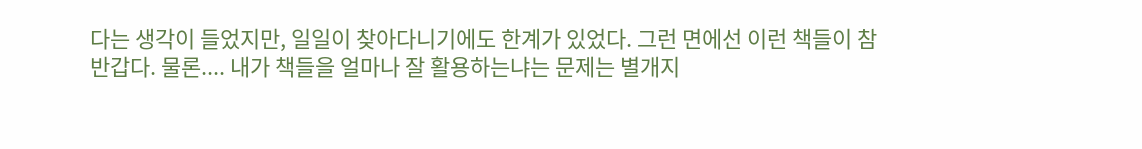다는 생각이 들었지만, 일일이 찾아다니기에도 한계가 있었다. 그런 면에선 이런 책들이 참 반갑다. 물론.... 내가 책들을 얼마나 잘 활용하는냐는 문제는 별개지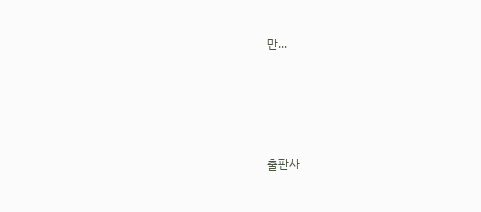만...





출판사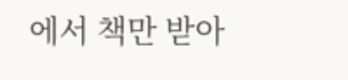에서 책만 받아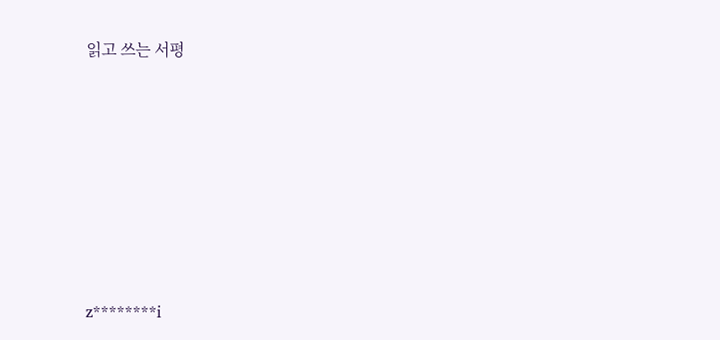읽고 쓰는 서평







z********i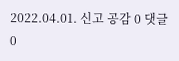2022.04.01. 신고 공감 0 댓글 0